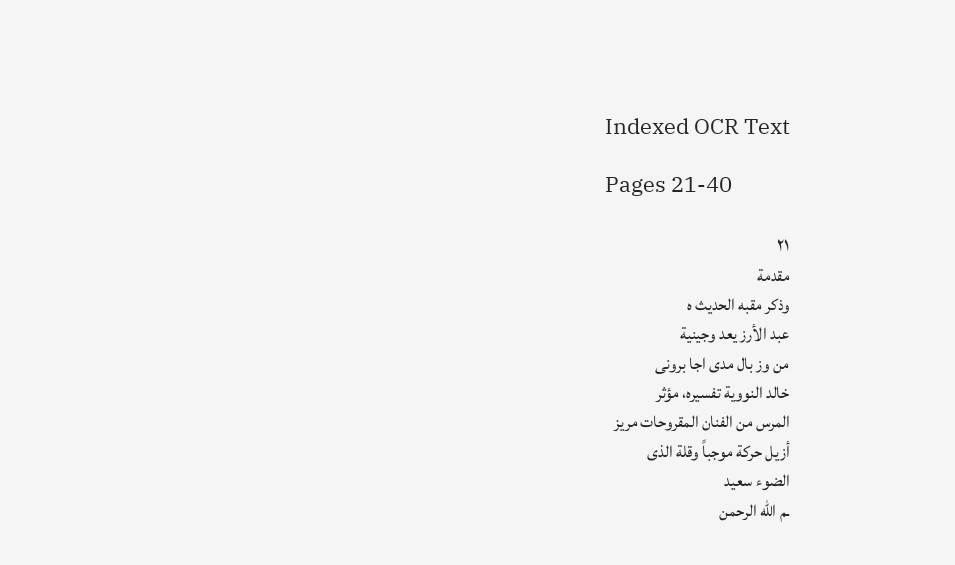Indexed OCR Text

Pages 21-40

٢١
مقدمة
وذكر مقبه الحديث ه
عبد الأرز يعد وجينية
من وز بال مدى اجا برونى
خالد النووية تفسيره، مؤثر
المرس من الفنان المقروحات مريز
أزيل حركة موجباً وقلة الذى
الضوء سعيد
ـم الله الرحمن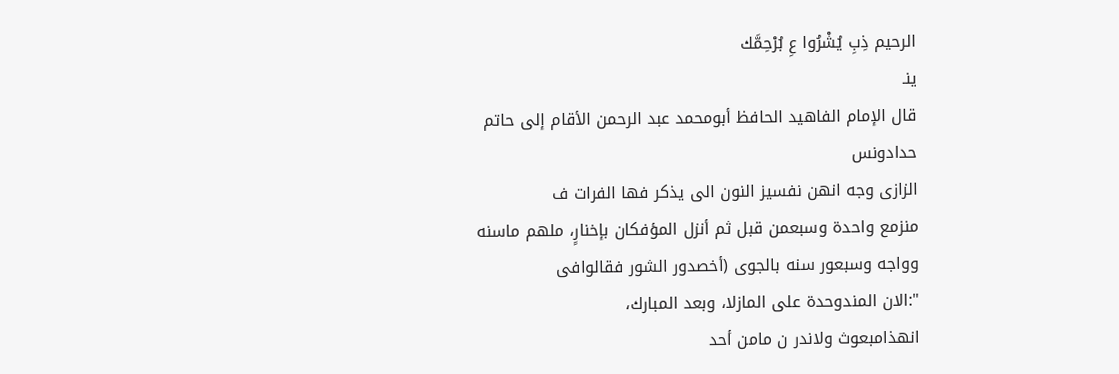الرحيم ذِبِ يُشْرُوا عِ بُرْحِمَّك
ينـ
قال الإمام الفاهيد الحافظ أبومحمد عبد الرحمن الأقام إلى حاتم حدادونس
الزازى وجه انهن نفسيز النون الى يذكر فها الفرات ف
منزمع واحدة وسبعمن قبل ثم أنزل المؤفكان بإخنارٍ، ملهم ماسنه وواجه وسبعور سنه بالجوى (أخصدور الشور فقالوافى
":الان المندوحدة على المازلا، وبعد المبارك،
انهذامبعوث ولاندر ن مامن أحد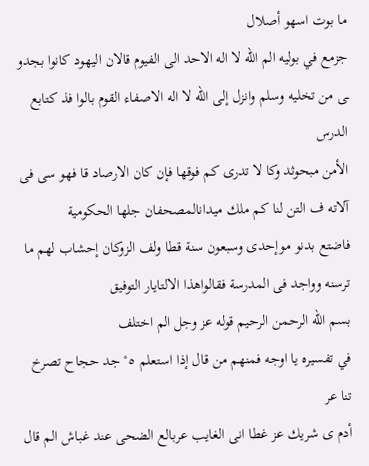ما بوت اسهو أصلال
جزمع في بوليه الم الله لا اله الاحد الى الفيوم قالان اليهود كانوا بجدو
ـى من تخليه وسلم وانزل إلى الله لا اله الاصفاء القوم بالوا فذ كتابع الدرس
الأمن مبحوثد وكا لا تدرى كم فوقها فإن كان الارصاد قا فهو سى فى آلاته ف التن لنا كم ملك ميدانالمصحفان جلها الحكومية
فاضتع بدنو موإحدى وسبعون سنة قطا ولف الزوكان إحشاب لهم ما ترسنه وواجد فى المدرسة فقالواهذا الالتايار التوفيق
بسم الله الرحمن الرحيم قوله عز وجل الم اختلف
في تفسيره يا اوجه فمنهم من قال إذا استعلم ٥° جد حجاح تصرخ تنا عر
أدم ى شريك عز غطا انى الغايب عربالع الضحى عند غباش الم قال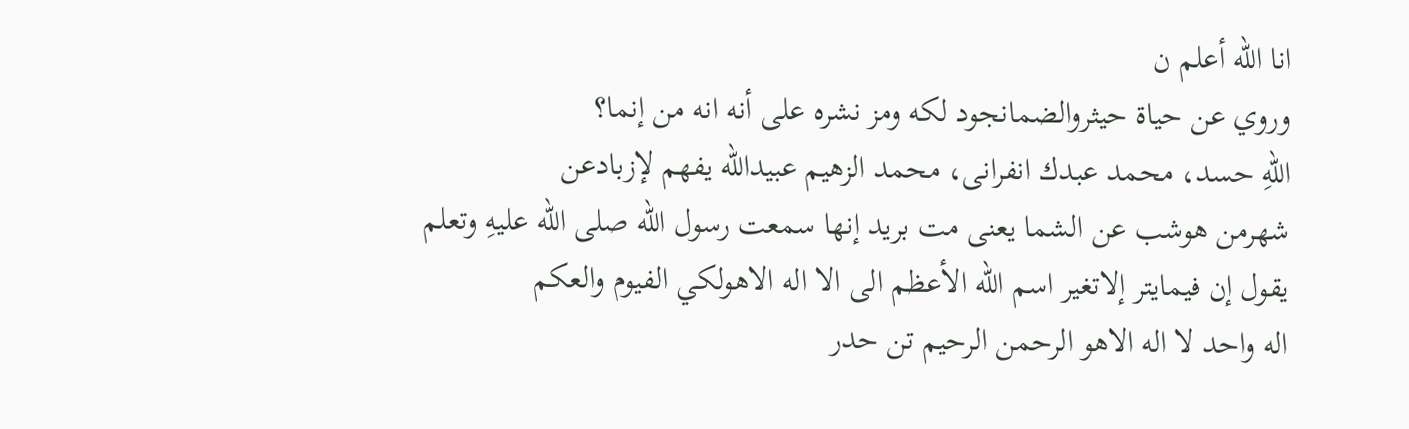انا الله أعلم ن
وروي عن حياة حيثروالضمانجود لكه ومز نشره على أنه انه من إنما؟
اللهِ حسد، محمد عبدك انفرانى، محمد الزهيم عبيدالله يفهم لإزبادعن
شهرمن هوشب عن الشما يعنى مت بريد إنها سمعت رسول الله صلى الله عليهِ وتعلم
يقول إن فيمايتر إلاتغير اسم الله الأعظم الى الا اله الاهولكي الفيوم والعكم
اله واحد لا اله الاهو الرحمن الرحيم تن حدر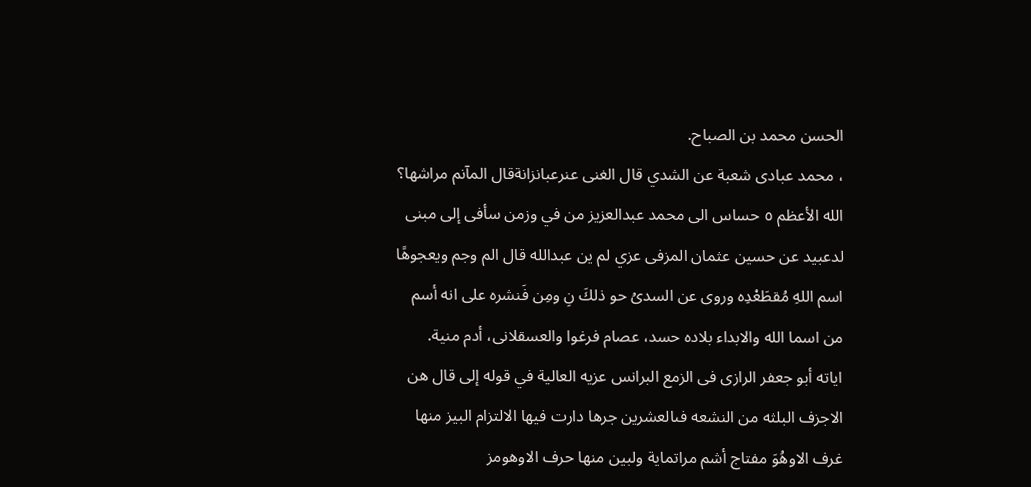الحسن محمد بن الصباح.
، محمد عبادى شعبة عن الشدي قال الغنى عنرعبانزانةقال المآنم مراشها؟
الله الأعظم ٥ حساس الى محمد عبدالعزيز من في وزمن سأفى إلى مبنى
لدعبيد عن حسين عثمان المزفى عزي لم ين عبدالله قال الم وجم ويعجوهًا
اسم اللهِ مُقطَعْدِه وروى عن السدىُ حو ذلكَ نِ ومِن فَنشره على انه أسم
من اسما الله والابداء بلاده حسد، عصام فرغوا والعسقلانى، أدم منية.
اياته أبو جعفر الرازى فى الزمع البرانس عزيه العالية في قوله إلى قال هن
الاجزف البلثه من النشعه فىالعشرين جرها دارت فيها الالتزام البيز منها
غرف الاوهُوَ مفتاج أشم مراتماية ولبين منها حرف الاوهومز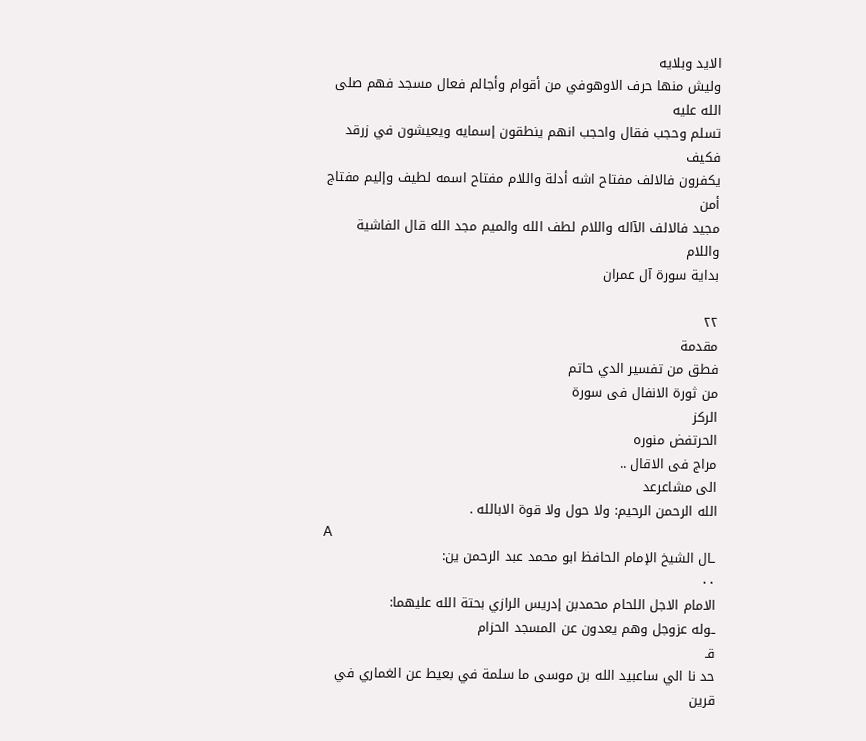الايد وبلايه
وليش منها حرف الاوهوفي من أقوام وأجالم فعال مسجد فهم صلى الله عليه
تسلم وحجب فقال واحجب انهم ينطقون إسمايه ويعيشون في زرقد فكيف
يكفرون فالالف مفتاح اشه أدلة واللام مفتاح اسمه لطيف وإليم مفتاج أمن
مجيد فالالف الآاله واللام لطف الله والميم مجد الله قال الفاشية واللام
بداية سورة آل عمران

٢٢
مقدمة
فطق من تفسير الدي حاتم
من ثورة الانفال فى سورة
الركز
الحرتفض منوره
مراج فى الاقال ..
الى مشاعرعد
الله الرحمن الرحيم: ولا حول ولا قوة الابالله .
A
ـال الشيخ الإمام الحافظ ابو محمد عبد الرحمن ين:
٠٠
الامام الاجل اللحام محمدبن إدريس الرازي بحتة الله عليهما:
ـوله عزوجل وهم يعدون عن المسجد الحزام
قـ
حد نا الي ساعبيد الله بن موسى ما سلمة في بعيط عن الغماري في قرين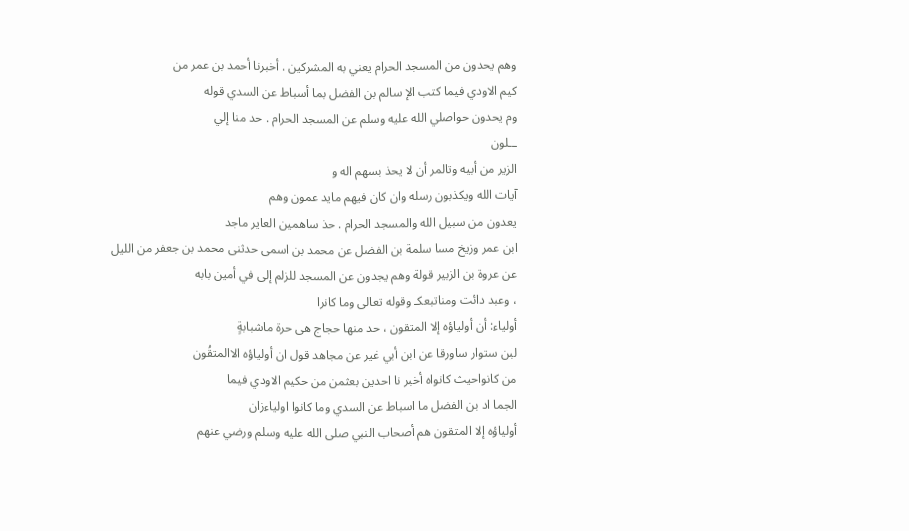وهم يحدون من المسجد الحرام يعني به المشركين . أخبرنا أحمد بن عمر من
كيم الاودي فيما كتب الإ سالم بن الفضل بما أسباط عن السدي قوله
وم يحدون حواصلي الله عليه وسلم عن المسجد الحرام . حد منا إلي
ــلون
الزير من أبيه وتالمر أن لا يحذ بسهم اله و
آيات الله ويكذبون رسله وان كان فيهم مايد عمون وهم
يعدون من سبيل الله والمسجد الحرام . حذ ساهمين العاير ماجد
ابن عمر وزيخ مسا سلمة بن الفضل عن محمد بن اسمى حدثنى محمد بن جعفر من الليل
عن عروة بن الزبير قولة وهم يجدون عن المسجد للزلم إلى في أمين بابه
، وعبد دائت ومناتبعكـ وقوله تعالى وما كانرا
أولياء: أن أولياؤه إلا المتقون ، حد منها حجاج هى حرة ماشبابةٍ
لبن ستوار ساورقا عن ابن أبي غير عن مجاهد قول ان أولياؤه الاالمتقُون
من كانواحيث كانواه أخبر نا احدين بعثمن من حكيم الاودي فيما
الجما اد بن الفضل ما اسباط عن السدي وما كانوا اولياءزان
أولياؤه إلا المتقون هم أصحاب النبي صلى الله عليه وسلم ورضي عنهم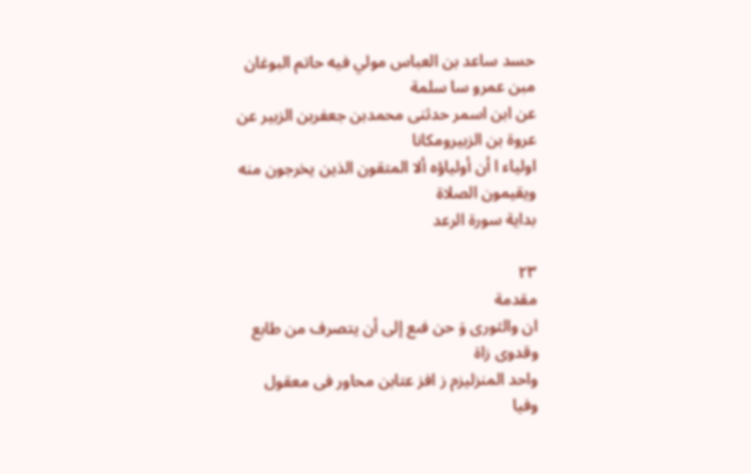حسد ساعد بن العباس مولي فيه حاتم البوغان مبن عمرو سا سلمة
عن ابن اسمر حدثنى محمدبن جعفربن الزبير عن عروة بن الزبيرومكانا
اولياء ا أن أولياؤه ألا المتقون الذين يخرجون منه ويقيمون الصلاة
بداية سورة الرعد

٢٣
مقدمة
ان والثورى وَ حن فىع إلى أن يتصرف من طابع وقدوى زاة
واحد المنزليزم ز افز عتابن محاور فى معقول وفيا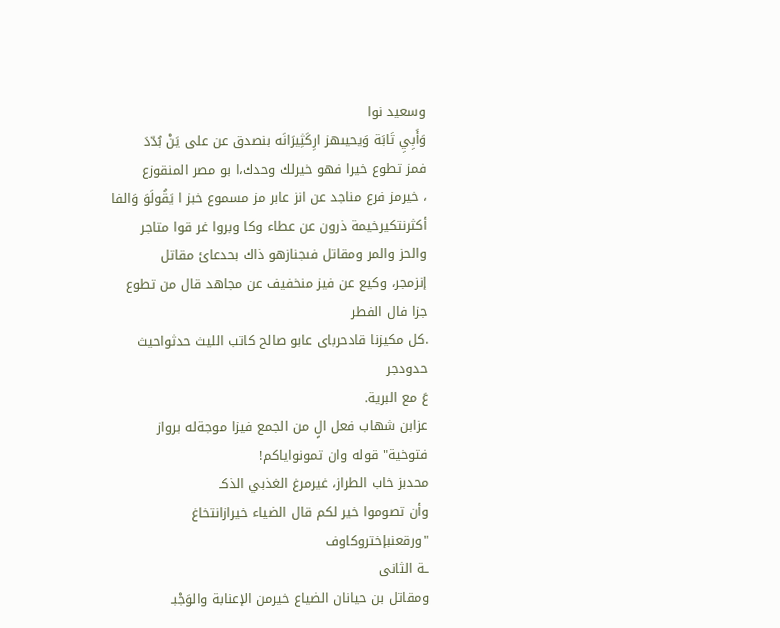وسعيد نوا
وَأَبِيِ تَابَة وَيحيىهز ارِكَثِيرَانَه بنصدق عن على يَنْ بُدّدَ
فمز تطوع خيرا فهو خيرلك وحدك،ا بو مصر المنقوزع
، خيرمز فرع مناجد عن انز عابر مز مسموع خبز ا يَقُولَوَ وَالفا
أكثرنتكيرخيمة ذرون عن عطاء وكا وبروا غر قوا متاجر
والحز والمر ومقاتل فىجنازهو ذاك بحدعائ مقاتل
إنزمجر، وكيع عن فيز منخفيف عن مجاهد قال من تطوع جزا فال الفطر
.كل مكيزنا قادحرباى عابو صالح كاتب الليث حدثواحيث حدودجر
عَ مع البرية.
عزابن شهاب فعل الٍ من الجمع فيزا موجةله برواز
فتوخية" قوله وان تمونواياكم!
محدبز خاب الطراز، غيرمرغ الغذبي الذكـ
وأن تصوموا خير لكم قال الضياء خيرازانتخاغ "ورقعنبإختروكاوف
ـة الثانى
ومقاتل بن حيانان الضياع خيرمن الإعنابة والوَجْبـ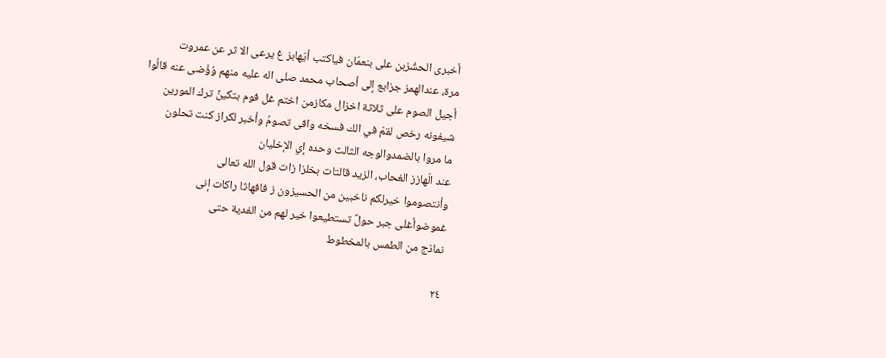أخبرى الحشْزبن على بنعمّان فياكتب أيّهابز غ يرعى الا ثر عن عمروت
مرة، عندالهمز جزابع إلى أصحاب محمد صلى اله عليه منهم وُؤْضى عنه قالُوا
أجيل الصوم على ثلاثة اخزال مكازمن اختم غل فوم بتكينً ترك المورين
شيفونه رخص لقمْ في الك فسخه وافى تصومُ وأخبر لكراز كنت تحلون
ما مروا بالضمدوالوجه الثالث وحده إي الإخليان
عند الّهازز الغحاب، الزيد قالتات بخلزا زات قول الله تعالى
وأنتصوموا خيرلكم ناخبين من الحسيزون ز فافهاثا راكات إنى
غموضوأغلى جبر حولً تستطيعوا خير لهم من الفدية حتى
نماذج من الطمس بالمخطوط

٢٤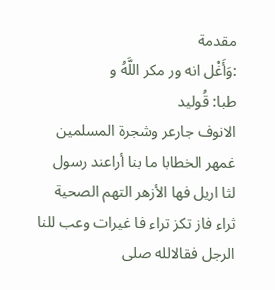مقدمة
:وَأَغْل انه ور مكر اللَّهُ و
طبا: قُوليد
الانوف جارعر وشجرة المسلمين
غمهر الخطابا ما بنا أراعند رسول
لثا اريل فها الأزهر التهم الصحية
ثراء فاز تكز تراء فا غيرات وعب للنا
الرجل فقالالله صلى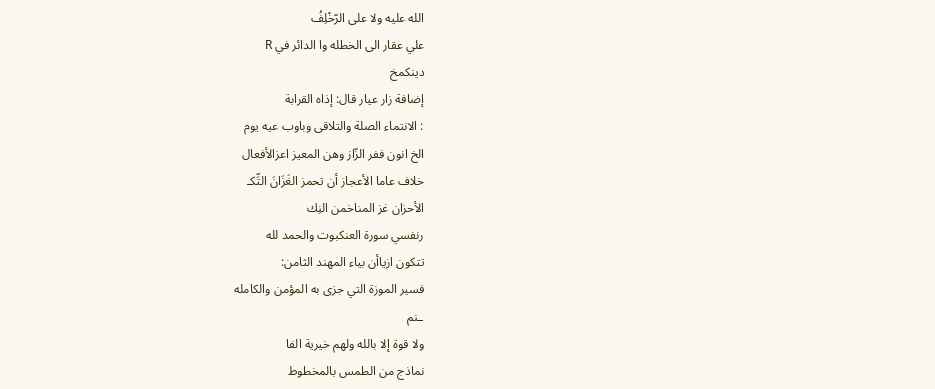الله عليه ولا على الرّخْلِفُ
علي عقار الى الخطله وا الدائر في R
دينكمخ
إضافة زار عيار قال: إذاه القرابة
: الانتماء الصلة والتلاقى وباوب عيه يوم
الخ انون ففر الزّاز وهن المعيز اعزالأفعال
خلاف عاما الأعجاز أن تحمز الغَزَانَ التِّكـ
الأحزان غز المناخمن النِك
رنفسي سورة العنكبوت والحمد لله
تتكون ازياأن بياء المهند الثامن:
فسير الموزة التي جزى به المؤمن والكامله
ـنم
ولا قوة إلا بالله ولهم خيرية الفا
نماذج من الطمس بالمخطوط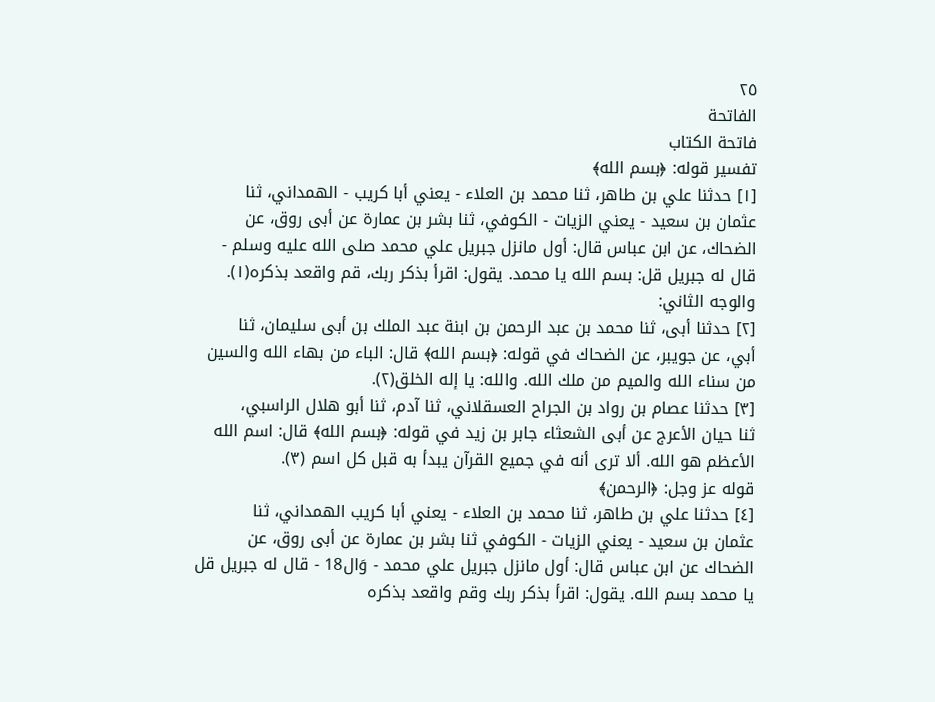٢٥
الفاتحة
فاتحة الكتاب
تفسير قوله: ﴿بسم الله﴾
[١] حدثنا علي بن طاهر، ثنا محمد بن العلاء - يعني أبا كريب - الهمداني، ثنا
عثمان بن سعيد - يعني الزيات - الكوفي، ثنا بشر بن عمارة عن أبى روق، عن
الضحاك، عن ابن عباس قال: أول مانزل جبريل علي محمد صلى الله عليه وسلم -
قال له جبريل قل: بسم الله يا محمد. يقول: اقرأ بذكر ربك، قم واقعد بذكره(١).
والوجه الثاني:
[٢] حدثنا أبى، ثنا محمد بن عبد الرحمن بن ابنة عبد الملك بن أبى سليمان، ثنا
أبي، عن جويبر، عن الضحاك في قوله: ﴿بسم الله﴾ قال: الباء من بهاء الله والسين
من سناء الله والميم من ملك الله. والله: يا إله الخلق(٢).
[٣] حدثنا عصام بن رواد بن الجراح العسقلاني، ثنا آدم، ثنا أبو هلال الراسبي،
ثنا حيان الأعرج عن أبى الشعثاء جابر بن زيد في قوله: ﴿بسم الله﴾ قال: اسم الله
الأعظم هو الله. ألا ترى أنه في جميع القرآن يبدأ به قبل كل اسم (٣).
قوله عز وجل: ﴿الرحمن﴾
[٤] حدثنا علي بن طاهر، ثنا محمد بن العلاء - يعني أبا كريب الهمداني، ثنا
عثمان بن سعيد - يعني الزيات - الكوفي ثنا بشر بن عمارة عن أبى روق، عن
الضحاك عن ابن عباس قال: أول مانزل جبريل علي محمد - وَال18 - قال له جبريل قل
يا محمد بسم الله. يقول: اقرأ بذكر ربك وقم واقعد بذكره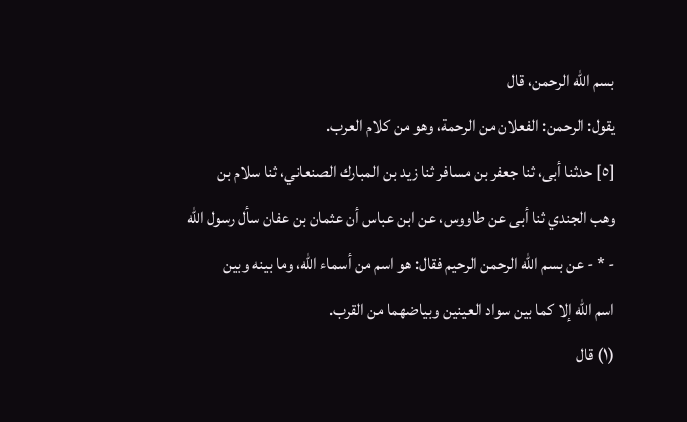بسم الله الرحمن، قال
يقول: الرحمن: الفعلان من الرحمة، وهو من كلام العرب.
[٥] حدثنا أبى، ثنا جعفر بن مسافر ثنا زيد بن المبارك الصنعاني، ثنا سلام بن
وهب الجندي ثنا أبى عن طاووس، عن ابن عباس أن عثمان بن عفان سأل رسول الله
- * - عن بسم الله الرحمن الرحيم فقال: هو اسم من أسماء الله، وما بينه وبين
اسم الله إلا كما بين سواد العينين وبياضهما من القرب.
(١) قال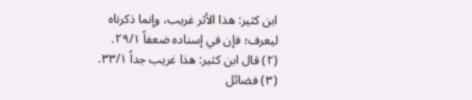ابن كثير: هذا الأثر غريب، وإنما ذكرناه ليعرف؛ فإن في إسناده ضعفاً ٢٩/١.
(٢) قال ابن كثير: هذا غريب جداً ٣٣/١.
(٣) فضائل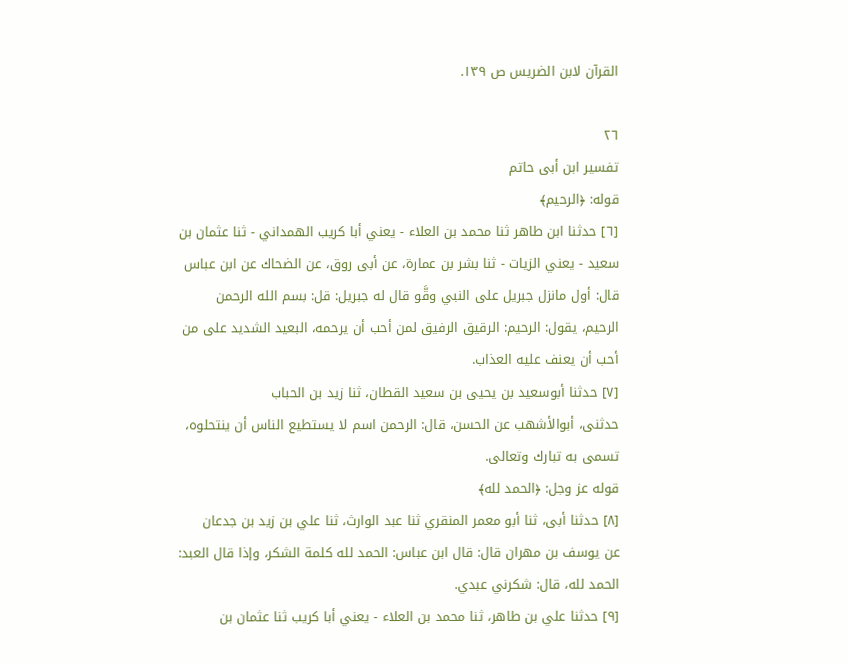القرآن لابن الضريس ص ١٣٩.

٢٦
تفسير ابن أبى حاتم
قوله: ﴿الرحيم﴾
[٦] حدثنا ابن طاهر ثنا محمد بن العلاء - يعني أبا كريب الهمداني - ثنا عثمان بن
سعيد - يعني الزيات - ثنا بشر بن عمارة، عن أبى روق، عن الضحاك عن ابن عباس
قال: أول مانزل جبريل على النبي وقَّو قال له جبريل: قل: بسم الله الرحمن
الرحيم، يقول: الرحيم: الرقيق الرفيق لمن أحب أن يرحمه، البعيد الشديد على من
أحب أن يعنف عليه العذاب.
[٧] حدثنا أبوسعيد بن يحيى بن سعيد القطان، ثنا زيد بن الحباب
حدثنى، أبوالأشهب عن الحسن، قال: الرحمن اسم لا يستطيع الناس أن ينتحلوه،
تسمی به تبارك وتعالى.
قوله عز وجل: ﴿الحمد لله﴾
[٨] حدثنا أبى، ثنا أبو معمر المنقري ثنا عبد الوارث، ثنا علي بن زيد بن جدعان
عن يوسف بن مهران قال: قال ابن عباس: الحمد لله كلمة الشكر، وإذا قال العبد:
الحمد لله، قال: شكرني عبدي.
[٩] حدثنا علي بن طاهر، ثنا محمد بن العلاء - يعني أبا كريب ثنا عثمان بن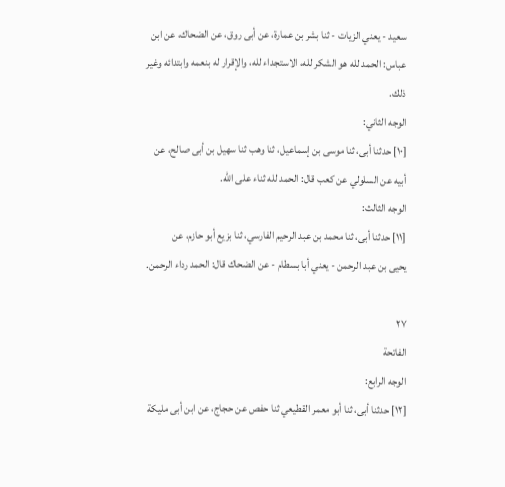سعيد - يعني الزيات - ثنا بشر بن عمارة، عن أبى روق، عن الضحاك، عن ابن
عباس: الحمد لله هو الشكر لله، الاستجداء لله، والإقرار له بنعمه وابتدائه وغير
ذلك.
الوجه الثاني:
[١٠] حدثنا أبى، ثنا موسى بن إسماعيل، ثنا وهب ثنا سهيل بن أبى صالح، عن
أبيه عن السلولي عن كعب قال: الحمد لله ثناء على الله.
الوجه الثالث:
[١١] حدثنا أبى، ثنا محمد بن عبد الرحيم الفارسي، ثنا بزيع أبو حازم، عن
يحيى بن عبد الرحمن - يعني أبا بسطام - عن الضحاك قال: الحمد رداء الرحمن.

٢٧
الفاتحة
الوجه الرابع:
[١٢] حدثنا أبى، ثنا أبو معمر القطيعي ثنا حفص عن حجاج، عن ابن أبى مليكة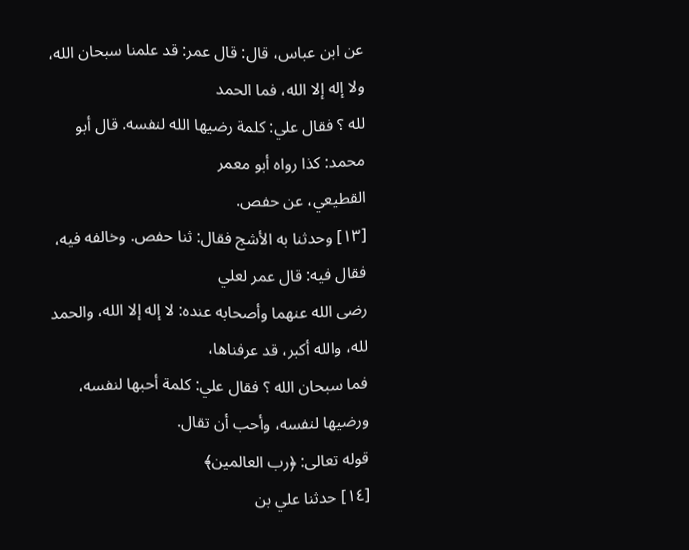عن ابن عباس، قال: قال عمر: قد علمنا سبحان الله، ولا إله إلا الله، فما الحمد
لله ؟ فقال علي: كلمة رضيها الله لنفسه. قال أبو محمد: كذا رواه أبو معمر
القطیعي، عن حفص.
[١٣] وحدثنا به الأشج فقال: ثنا حفص. وخالفه فيه، فقال فيه: قال عمر لعلي
رضى الله عنهما وأصحابه عنده: لا إله إلا الله، والحمد لله، والله أكبر، قد عرفناها،
فما سبحان الله ؟ فقال علي: كلمة أحبها لنفسه، ورضيها لنفسه، وأحب أن تقال.
قوله تعالى: ﴿رب العالمين﴾
[١٤] حدثنا علي بن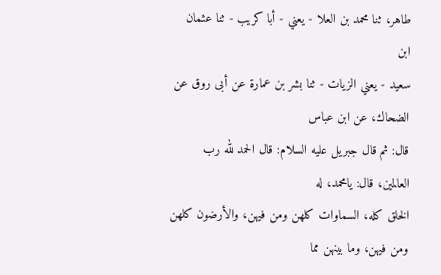طاهر، ثنا محمد بن العلا - يعني - أبا كريب - ثنا عثمان ابن
سعيد - يعني الزيات - ثنا بشر بن عمارة عن أبى روق عن الضحاك، عن ابن عباس
قال: ثم قال جبريل عليه السلام: قال الحمد لله رب العالمين، قال: يامحمد، له
الخلق كله، السماوات كلهن ومن فيهن، والأرضون كلهن ومن فيهن، وما بينهن مما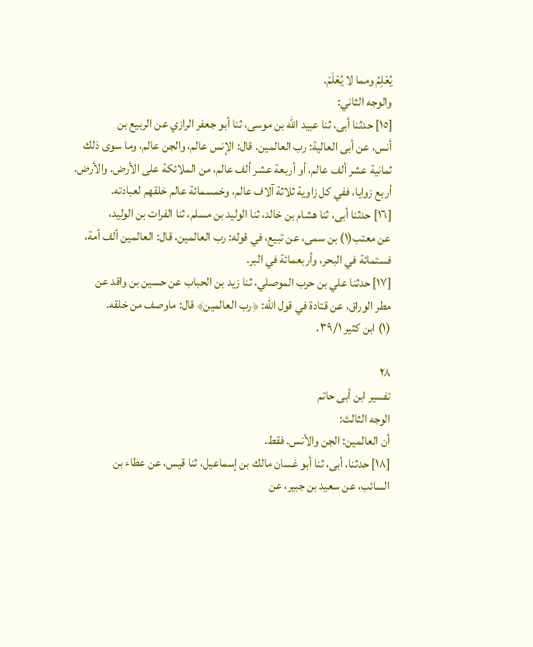يُعْلِمُ ومما لا يُعْلَمْ.
والوجه الثاني:
[١٥] حدثنا أبى، ثنا عبيد الله بن موسى، ثنا أبو جعفر الرازي عن الربيع بن
أنس، عن أبى العالية: رب العالمين. قال: الإنس عالم، والجن عالم، وما سوى ذلك
ثمانية عشر ألف عالم، أو أربعة عشر ألف عالم، من الملائكة على الأرض. والأرض.
أربع زوايا، ففي كل زاوية ثلاثة آلاف عالم، وخمسمائة عالم خلقهم لعبادته.
[١٦] حدثنا أبى، ثنا هشام بن خالد، ثنا الوليد بن مسلم، ثنا الفرات بن الوليد،
عن معتب(١) بن سمى، عن تبيع، في قوله: رب العالمين، قال: العالمين ألف أمة،
فستمائة في البحر، وأربعمائة في البر.
[١٧] حدثنا علي بن حرب الموصلي، ثنا زيد بن الحباب عن حسين بن واقد عن
مطر الوراق، عن قتادة في قول الله: ﴿رب العالمين﴾ قال: ماوصف من خلقه.
(١) ابن كثير ٣٩/١.

٢٨
تفسیر ابن أبى حاتم
الوجه الثالث:
أن العالمين: الجن والأنس. فقط.
[١٨] حدثنا، أبى، ثنا أبو غسان مالك بن إسماعيل، ثنا قيس، عن عطاء بن
السائب، عن سعيد بن جبير، عن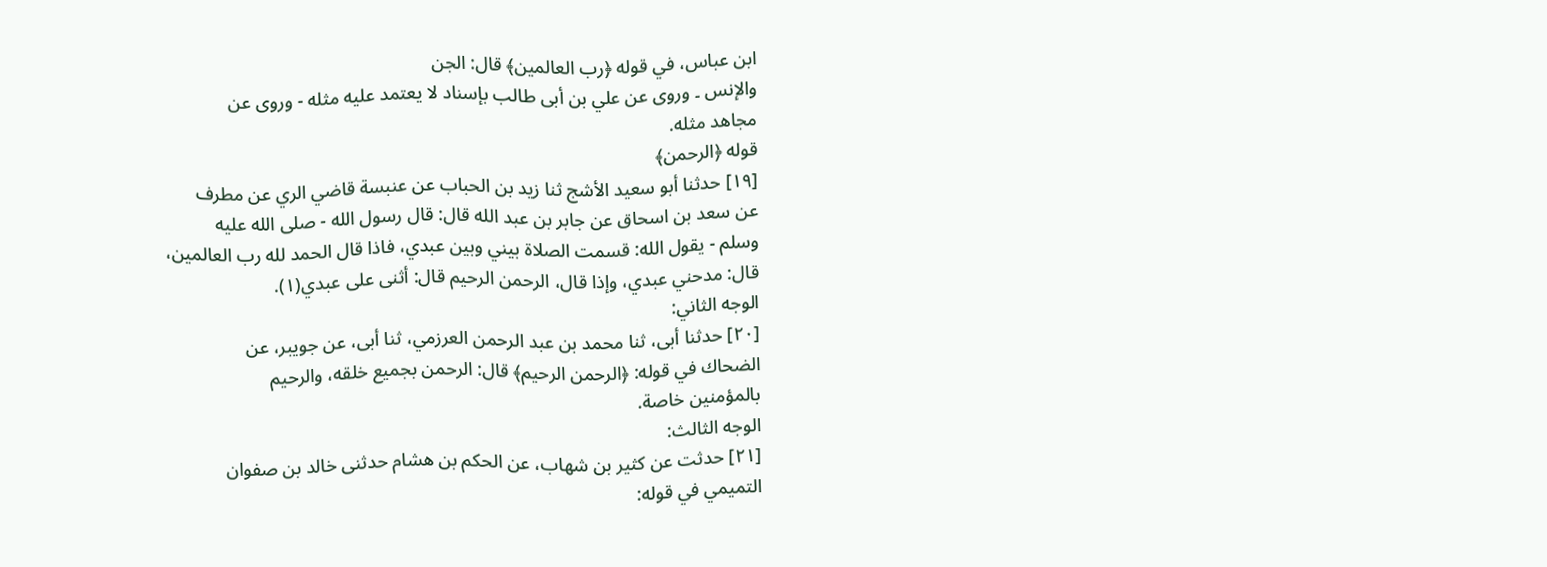ابن عباس، في قوله ﴿رب العالمين﴾ قال: الجن
والإنس ۔ وروی عن علي بن أبى طالب بإسناد لا یعتمد عليه مثله - وروی عن
مجاهد مثله.
قوله ﴿الرحمن﴾
[١٩] حدثنا أبو سعيد الأشج ثنا زيد بن الحباب عن عنبسة قاضي الري عن مطرف
عن سعد بن اسحاق عن جابر بن عبد الله قال: قال رسول الله - صلى الله عليه
وسلم - يقول الله: قسمت الصلاة بيني وبين عبدي، فاذا قال الحمد لله رب العالمين،
قال: مدحني عبدي، وإذا قال، الرحمن الرحيم قال: أثنى على عبدي(١).
الوجه الثاني:
[٢٠] حدثنا أبى، ثنا محمد بن عبد الرحمن العرزمي، ثنا أبى، عن جويبر، عن
الضحاك في قوله: ﴿الرحمن الرحيم﴾ قال: الرحمن بجميع خلقه، والرحيم
بالمؤمنين خاصة.
الوجه الثالث:
[٢١] حدثت عن كثير بن شهاب، عن الحكم بن هشام حدثنى خالد بن صفوان
التميمي في قوله: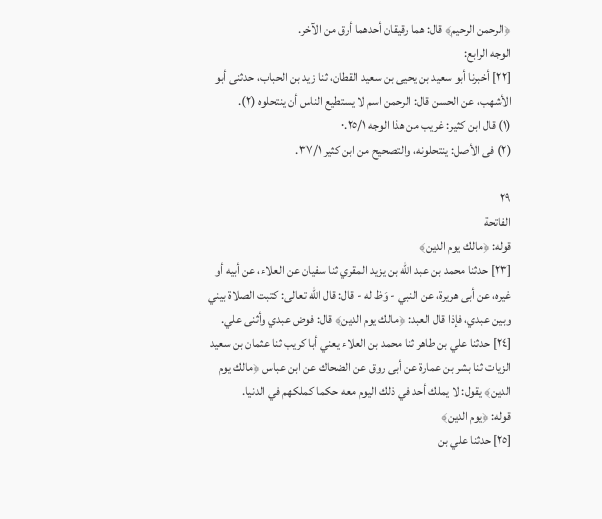﴿الرحمن الرحيم﴾ قال: هما رقيقان أحدهما أرق من الآخر.
الوجه الرابع:
[٢٢] أخبرنا أبو سعيد بن يحيى بن سعيد القطان، ثنا زيد بن الحباب، حدثنى أبو
الأشهب، عن الحسن قال: الرحمن اسم لا يستطيع الناس أن ينتحلوه (٢).
(١) قال ابن كثير: غريب من هذا الوجه ٠.٢٥/١
(٢) فى الأصل: ينتحلونه، والتصحيح من ابن كثير ٣٧/١.

٢٩
الفاتحة
قوله: ﴿مالك يوم الدين﴾
[٢٣] حدثنا محمد بن عبد الله بن يزيد المقري ثنا سفيان عن العلاء، عن أبيه أو
غيره، عن أبى هريرة، عن النبي - وَظ له - قال: قال الله تعالى: كتبت الصلاة بيني
وبين عبدي، فإذا قال العبد: ﴿مالك يوم الدين﴾ قال: فوض عبدي وأثنى علي.
[٢٤] حدثنا علي بن طاهر ثنا محمد بن العلاء يعني أبا كريب ثنا عثمان بن سعيد
الزيات ثنا بشر بن عمارة عن أبى روق عن الضحاك عن ابن عباس ﴿مالك يوم
الدين﴾ يقول: لا يملك أحد في ذلك اليوم معه حكما كملكهم في الدنيا.
قوله: ﴿يوم الدين﴾
[٢٥] حدثنا علي بن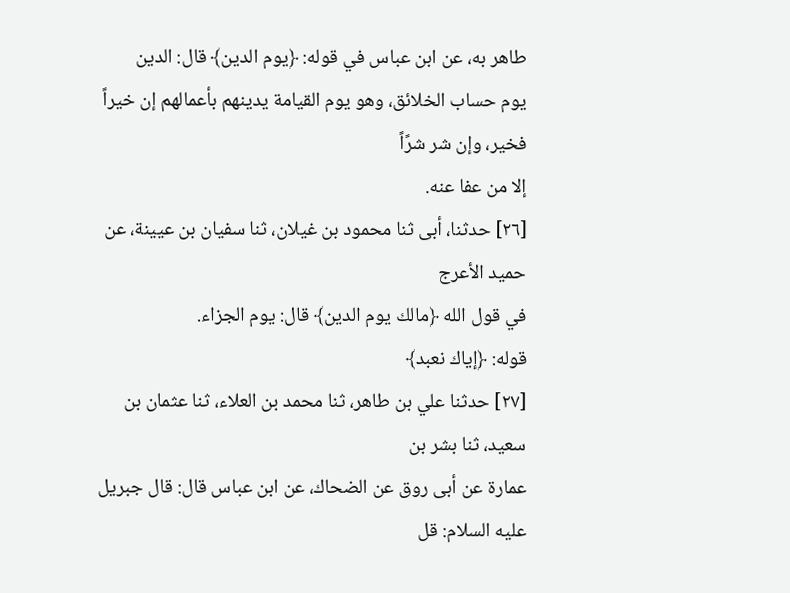طاهر به، عن ابن عباس في قوله: ﴿يوم الدين﴾ قال: الدين
يوم حساب الخلائق، وهو يوم القيامة يدينهم بأعمالهم إن خيراً فخير، وإن شر شرًاً
إلا من عفا عنه.
[٢٦] حدثنا، أبى ثنا محمود بن غيلان، ثنا سفيان بن عيينة، عن حميد الأعرج
في قول الله ﴿مالك يوم الدين﴾ قال: يوم الجزاء.
قوله: ﴿إياك نعبد﴾
[٢٧] حدثنا علي بن طاهر، ثنا محمد بن العلاء، ثنا عثمان بن سعيد، ثنا بشر بن
عمارة عن أبى روق عن الضحاك، عن ابن عباس قال: قال جبريل عليه السلام: قل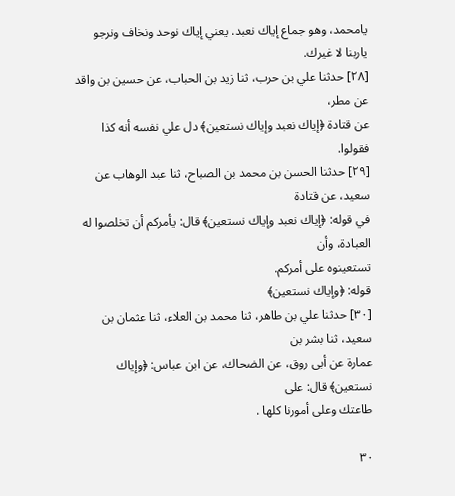يامحمد، وهو جماع إياك نعبد. يعني إياك نوحد ونخاف ونرجو ياربنا لا غيرك.
[٢٨] حدثنا علي بن حرب، ثنا زيد بن الحباب، عن حسين بن واقد عن مطر،
عن قتادة ﴿إياك نعبد وإياك نستعين﴾ دل علي نفسه أنه كذا فقولوا.
[٢٩] حدثنا الحسن بن محمد بن الصباح، ثنا عبد الوهاب عن سعيد، عن قتادة
في قوله: ﴿إياك نعبد وإياك نستعين﴾ قال: يأمركم أن تخلصوا له العبادة، وأن
تستعينوه على أمركم.
قوله: ﴿وإياك نستعين﴾
[٣٠] حدثنا علي بن طاهر، ثنا محمد بن العلاء، ثنا عثمان بن سعيد، ثنا بشر بن
عمارة عن أبى روق، عن الضحاك، عن ابن عباس: ﴿وإياك نستعين﴾ قال: على
طاعتك وعلى أمورنا كلها .

٣٠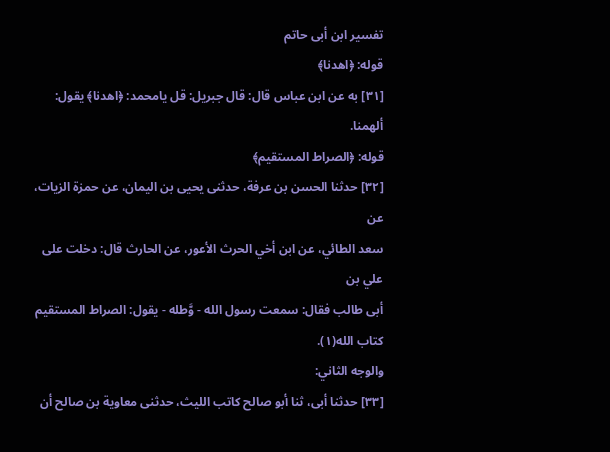تفسير ابن أبى حاتم
قوله: ﴿اهدنا﴾
[٣١] به عن ابن عباس قال: قال جبريل: قل يامحمد: ﴿اهدنا﴾ يقول: ألهمنا.
قوله: ﴿الصراط المستقيم﴾
[٣٢] حدثنا الحسن بن عرفة، حدثنى يحيى بن اليمان، عن حمزة الزيات، عن
سعد الطائي، عن ابن أخي الحرث الأعور، عن الحارث قال: دخلت على علي بن
أبى طالب فقال: سمعت رسول الله - وَّطله - يقول: الصراط المستقيم كتاب الله(١).
والوجه الثاني:
[٣٣] حدثنا أبى، ثنا أبو صالح كاتب الليث، حدثنى معاوية بن صالح أن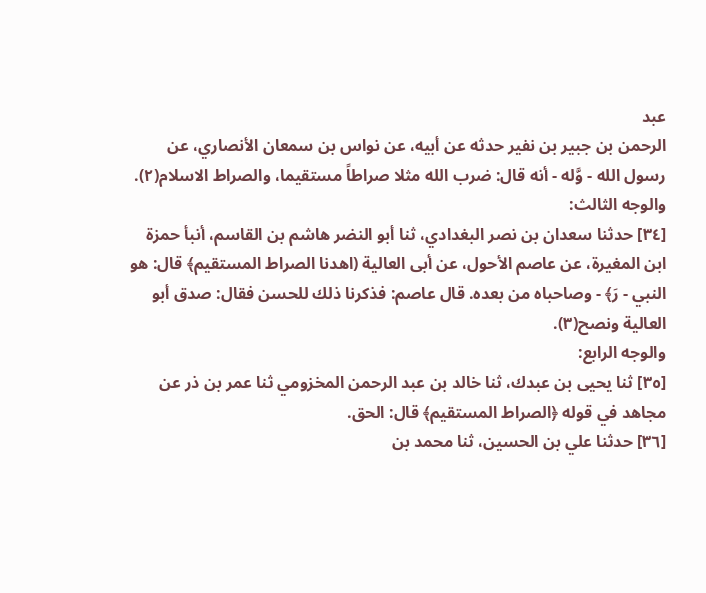عبد
الرحمن بن جبير بن نفير حدثه عن أبيه، عن نواس بن سمعان الأنصاري، عن
رسول الله - وَّله - أنه قال: ضرب الله مثلا صراطاً مستقيما، والصراط الاسلام(٢).
والوجه الثالث:
[٣٤] حدثنا سعدان بن نصر البغدادي، ثنا أبو النضر هاشم بن القاسم، أنبأ حمزة
ابن المغيرة، عن عاصم الأحول، عن أبى العالية (اهدنا الصراط المستقيم﴾ قال: هو
النبي - رَ﴾ - وصاحباه من بعده. قال عاصم: فذكرنا ذلك للحسن فقال: صدق أبو
العالية ونصح(٣).
والوجه الرابع:
[٣٥] ثنا يحيى بن عبدك، ثنا خالد بن عبد الرحمن المخزومي ثنا عمر بن ذر عن
مجاهد في قوله ﴿الصراط المستقيم﴾ قال: الحق.
[٣٦] حدثنا علي بن الحسين، ثنا محمد بن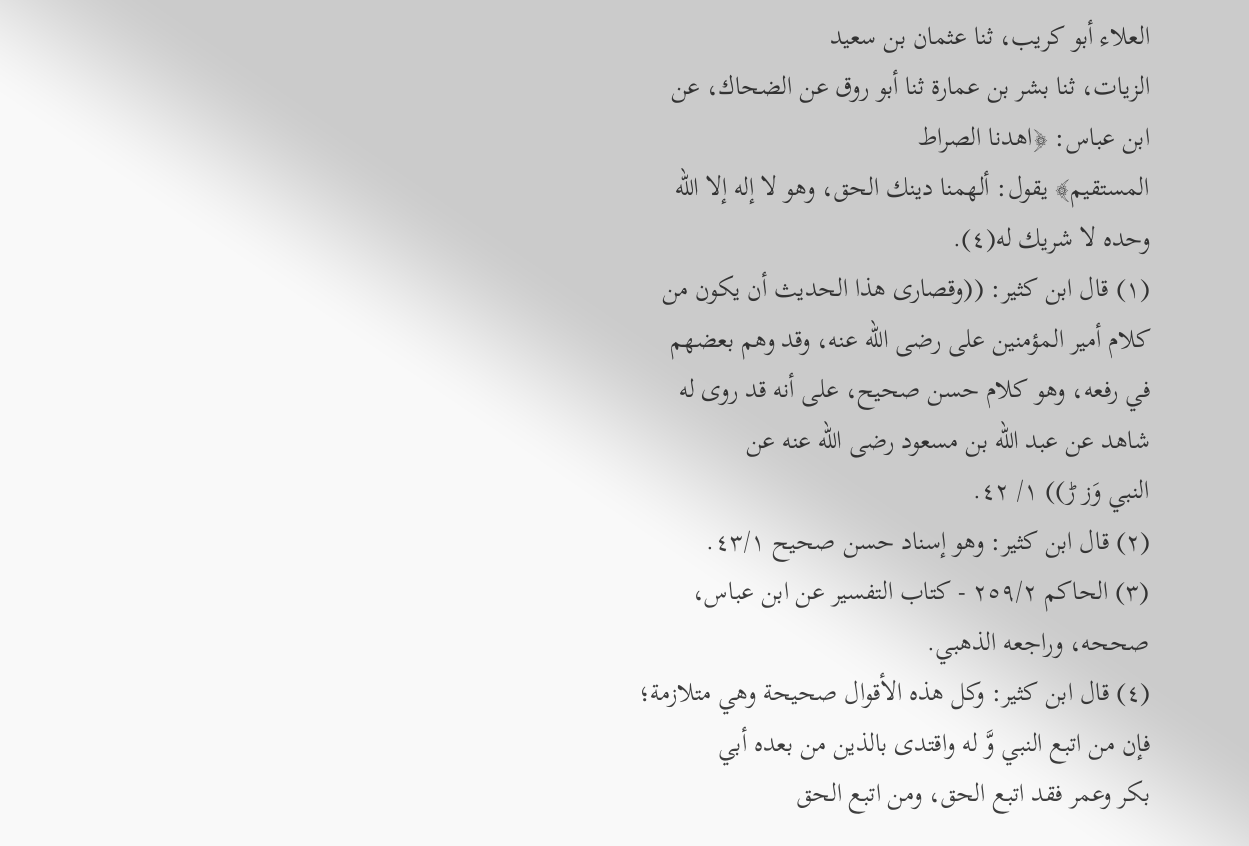العلاء أبو كريب، ثنا عثمان بن سعيد
الزيات، ثنا بشر بن عمارة ثنا أبو روق عن الضحاك، عن ابن عباس: ﴿اهدنا الصراط
المستقيم﴾ يقول: ألهمنا دينك الحق، وهو لا إله إلا الله وحده لا شريك له(٤).
(١) قال ابن كثير: ((وقصارى هذا الحديث أن يكون من كلام أمير المؤمنين على رضى الله عنه، وقد وهم بعضهم
في رفعه، وهو كلام حسن صحيح، على أنه قد روى له شاهد عن عبد الله بن مسعود رضى الله عنه عن
النبي وَز ڑ)) ١/ ٤٢.
(٢) قال ابن كثير: وهو إسناد حسن صحيح ٤٣/١.
(٣) الحاكم ٢٥٩/٢ - كتاب التفسير عن ابن عباس، صححه، وراجعه الذهبي.
(٤) قال ابن كثير: وكل هذه الأقوال صحيحة وهي متلازمة؛ فإن من اتبع النبي وَّ له واقتدى بالذين من بعده أبي
بكر وعمر فقد اتبع الحق، ومن اتبع الحق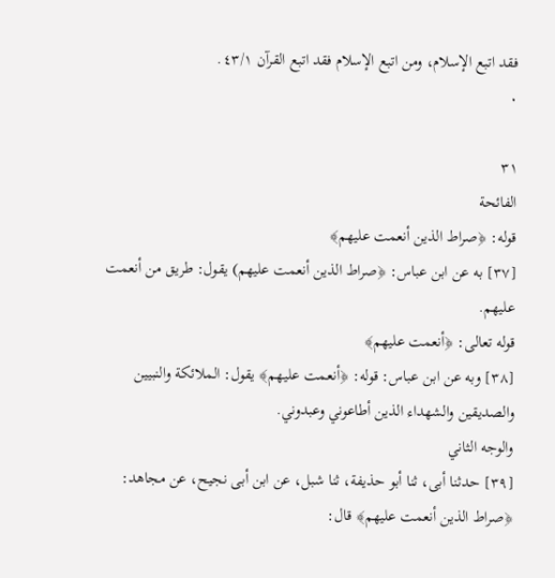فقد اتبع الإسلام، ومن اتبع الإسلام فقد اتبع القرآن ٤٣/١.
٠

٣١
الفائحة
قوله: ﴿صراط الذين أنعمت عليهم﴾
[٣٧] به عن ابن عباس: ﴿صراط الذين أنعمت عليهم) يقول: طريق من أنعمت
عليهم.
قوله تعالى: ﴿أنعمت عليهم﴾
[٣٨] وبه عن ابن عباس: قوله: ﴿أنعمت عليهم﴾ يقول: الملائكة والنبيين
والصديقين والشهداء الذين أطاعوني وعبدوني.
والوجه الثاني
[٣٩] حدثنا أبى، ثنا أبو حذيفة، ثنا شبل، عن ابن أبى نجيح، عن مجاهد:
﴿صراط الذين أنعمت عليهم﴾ قال: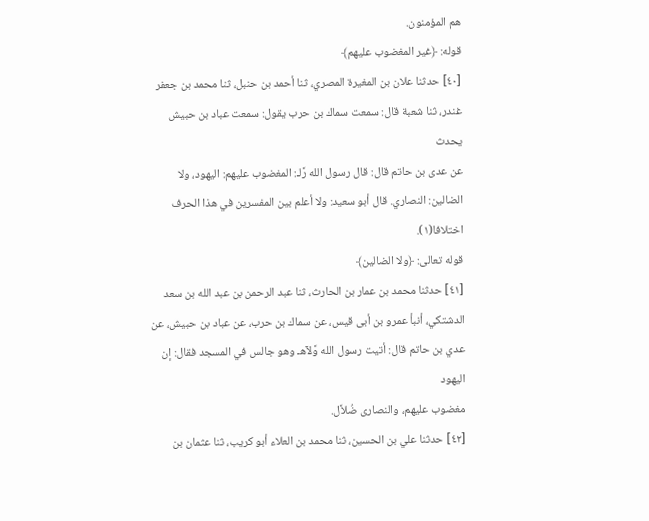هم المؤمنون.
قوله: ﴿غير المغضوب عليهم﴾
[٤٠] حدثنا علان بن المغيرة المصري، ثنا أحمد بن حنبل، ثنا محمد بن جعفر
غندر، ثنا شعبة قال: سمعت سماك بن حرب يقول: سمعت عباد بن حبيش يحدث
عن عدى بن حاتم قال: قال رسول الله رَّلـ: المغضوب عليهم: اليهود، ولا
الضالين: النصاري. قال أبو سعيد: ولا أعلم بين المفسرين في هذا الحرف اختلافا(١).
قوله تعالى: ﴿ولا الضالين﴾
[٤١] حدثنا محمد بن عمار بن الحارث، ثنا عبد الرحمن بن عبد الله بن سعد
الدشتكي، أنبأ عمرو بن أبى قيس، عن سماك بن حرب، عن عباد بن حبيش، عن
عدي بن حاتم قال: أتيت رسول الله وَّلآهـ وهو جالس في المسجد فقال: إن اليهود
مغضوب عليهم، والنصارى ضُلاَّل.
[٤٢] حدثنا علي بن الحسين، ثنا محمد بن العلاء أبو كريب، ثنا عثمان بن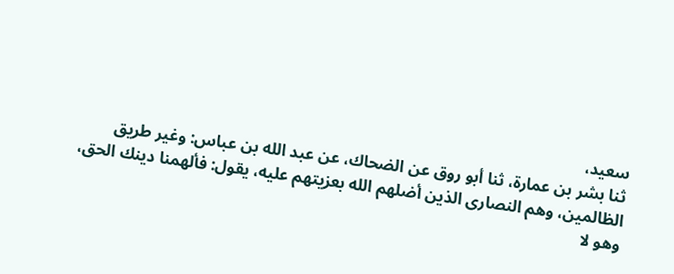سعيد،
ثنا بشر بن عمارة، ثنا أبو روق عن الضحاك، عن عبد الله بن عباس: وغير طريق
الظالمين، وهم النصارى الذين أضلهم الله بعزيتهم عليه، يقول: فألهمنا دينك الحق،
وهو لا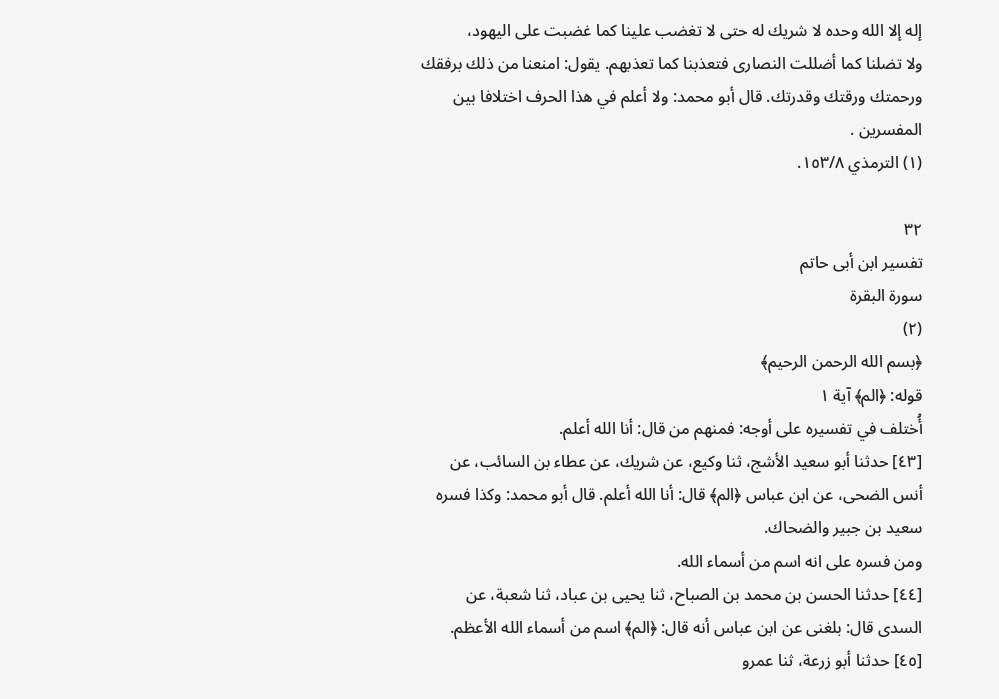إله إلا الله وحده لا شريك له حتى لا تغضب علينا كما غضبت على اليهود،
ولا تضلنا كما أضللت النصارى فتعذبنا كما تعذبهم. يقول: امنعنا من ذلك برفقك
ورحمتك ورقتك وقدرتك. قال أبو محمد: ولا أعلم في هذا الحرف اختلافا بين
المفسرين .
(١) الترمذي ١٥٣/٨.

٣٢
تفسير ابن أبى حاتم
سورة البقرة
(٢)
﴿بسم الله الرحمن الرحيم﴾
قوله: ﴿الم﴾ آية ١
أُختلف في تفسيره على أوجه: فمنهم من قال: أنا الله أعلم.
[٤٣] حدثنا أبو سعيد الأشج، ثنا وكيع، عن شريك، عن عطاء بن السائب، عن
أنس الضحى، عن ابن عباس ﴿الم﴾ قال: أنا الله أعلم. قال أبو محمد: وكذا فسره
سعيد بن جبير والضحاك.
ومن فسره على انه اسم من أسماء الله.
[٤٤] حدثنا الحسن بن محمد بن الصباح، ثنا يحيى بن عباد، ثنا شعبة، عن
السدى قال: بلغنى عن ابن عباس أنه قال: ﴿الم﴾ اسم من أسماء الله الأعظم.
[٤٥] حدثنا أبو زرعة، ثنا عمرو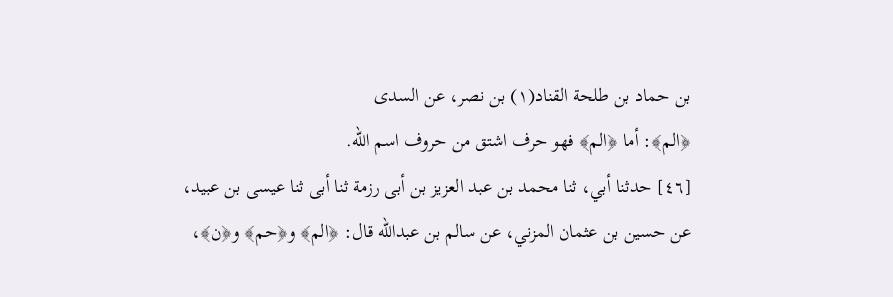بن حماد بن طلحة القناد(١) بن نصر، عن السدى
﴿الم﴾: أما ﴿الم﴾ فهو حرف اشتق من حروف اسم الله.
[٤٦] حدثنا أبي، ثنا محمد بن عبد العزيز بن أبى رزمة ثنا أبى ثنا عيسى بن عبيد،
عن حسين بن عثمان المزني، عن سالم بن عبدالله قال: ﴿الم﴾ و﴿حم﴾ و﴿ن﴾،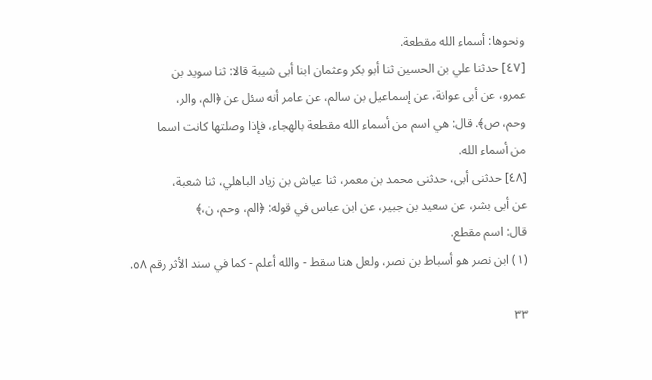ونحوها: أسماء الله مقطعة.
[٤٧] حدثنا علي بن الحسين ثنا أبو بكر وعثمان ابنا أبى شيبة قالا: ثنا سويد بن
عمرو، عن أبى عوانة، عن إسماعيل بن سالم، عن عامر أنه سئل عن ﴿الم، والر،
وحم، ص﴾. قال: هي اسم من أسماء الله مقطعة بالهجاء، فإذا وصلتها كانت اسما
من أسماء الله.
[٤٨] حدثنى أبى، حدثنى محمد بن معمر، ثنا عياش بن زياد الباهلي، ثنا شعبة،
عن أبى بشر، عن سعيد بن جبير، عن ابن عباس في قوله: ﴿الم، وحم، ن،﴾
قال: اسم مقطع.
(١) ابن نصر هو أسباط بن نصر، ولعل هنا سقط - والله أعلم - كما في سند الأثر رقم ٥٨.

٣٣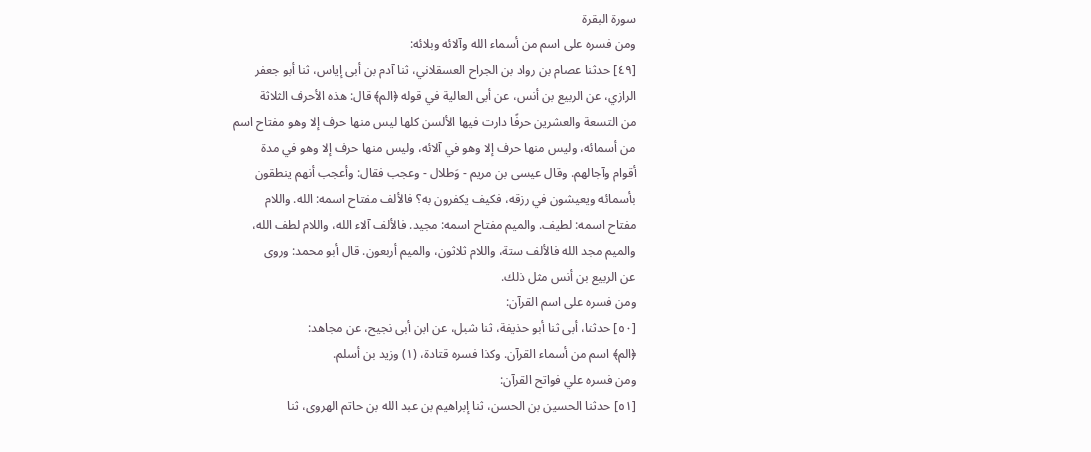سورة البقرة
ومن فسره على اسم من أسماء الله وآلائه وبلائه:
[٤٩] حدثنا عصام بن رواد بن الجراح العسقلاني، ثنا آدم بن أبى إياس، ثنا أبو جعفر
الرازي، عن الربيع بن أنس، عن أبى العالية في قوله ﴿الم﴾ قال: هذه الأحرف الثلاثة
من التسعة والعشرين حرفًا دارت فيها الألسن كلها ليس منها حرف إلا وهو مفتاح اسم
من أسمائه، وليس منها حرف إلا وهو في آلائه، وليس منها حرف إلا وهو في مدة
أقوام وآجالهم. وقال عيسى بن مريم - وَطلال - وعجب فقال: وأعجب أنهم ينطقون
بأسمائه ويعيشون في رزقه، فكيف يكفرون به؟ فالألف مفتاح اسمه: الله. واللام
مفتاح اسمه: لطيف. والميم مفتاح اسمه: مجيد. فالألف آلاء الله، واللام لطف الله،
والمیم مجد الله فالألف ستة، واللام ثلاثون، والمیم أربعون. قال أبو محمد: وروى
عن الربيع بن أنس مثل ذلك.
ومن فسره على اسم القرآن:
[٥٠] حدثنا، أبى ثنا أبو حذيفة، ثنا شبل، عن ابن أبى نجيح، عن مجاهد:
﴿الم﴾ اسم من أسماء القرآن. وكذا فسره قتادة، (١) وزيد بن أسلم.
ومن فسره علي فواتح القرآن:
[٥١] حدثنا الحسين بن الحسن، ثنا إبراهيم بن عبد الله بن حاتم الهروى، ثنا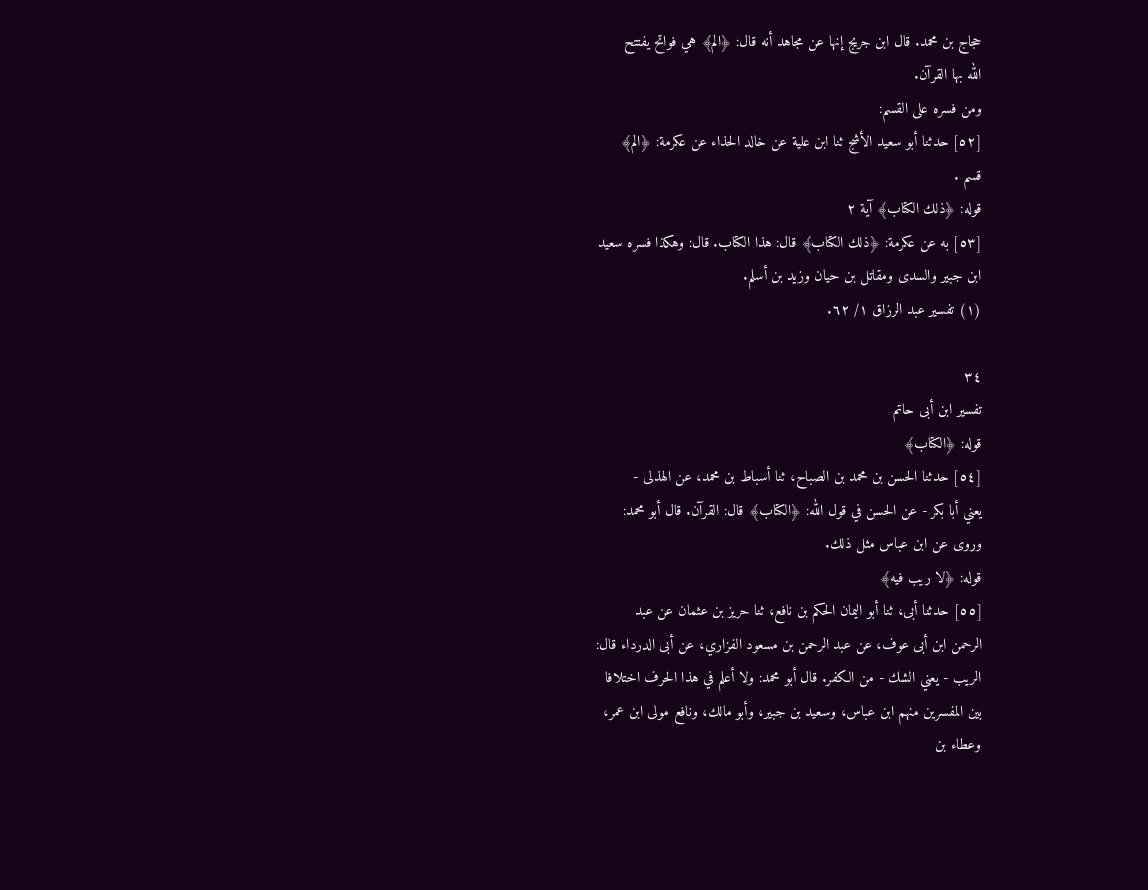حجاج بن محمد. قال ابن جريج إنها عن مجاهد أنه قال: ﴿الم﴾ هي فواتح يفتتح
الله بها القرآن.
ومن فسره على القسم:
[٥٢] حدثنا أبو سعيد الأشج ثنا ابن علية عن خالد الحذاء عن عكرمة: ﴿الم﴾
قسم .
قوله: ﴿ذلك الكتاب﴾ آية ٢
[٥٣] به عن عكرمة: ﴿ذلك الكتاب﴾ قال: هذا الكتاب. قال: وهكذا فسره سعيد
ابن جبير والسدی ومقاتل بن حيان وزيد بن أسلم.
(١) تفسير عبد الرزاق ١/ ٦٢.

٣٤
تفسير ابن أبى حاتم
قوله: ﴿الكتاب﴾
[٥٤] حدثنا الحسن بن محمد بن الصباح، ثنا أسباط بن محمد، عن الهذلى -
يعني أبا بكر - عن الحسن في قول الله: ﴿الكتاب﴾ قال: القرآن. قال أبو محمد:
وروی عن ابن عباس مثل ذلك.
قوله: ﴿لا ريب فيه﴾
[٥٥] حدثنا أبى، ثنا أبو اليمان الحكم بن نافع، ثنا حريز بن عثمان عن عبد
الرحمن ابن أبى عوف، عن عبد الرحمن بن مسعود الفزاري، عن أبى الدرداء قال:
الريب - يعني الشك - من الكفر. قال أبو محمد: ولا أعلم في هذا الحرف اختلافا
بين المفسرين منهم ابن عباس، وسعيد بن جبير، وأبو مالك، ونافع مولى ابن عمر،
وعطاء بن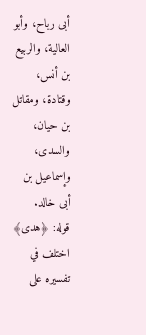أبى رباح، وأبو العالية، والربيع بن أنس، وقتادة، ومقاتل بن حيان،
والسدی، وإسماعيل بن أبى خالد.
قوله: ﴿هدی﴾
اختلف في تفسيره على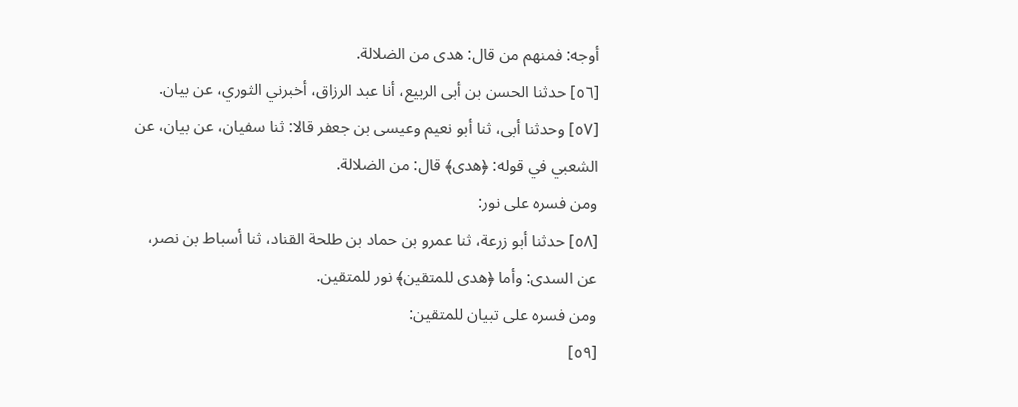أوجه: فمنهم من قال: هدى من الضلالة.
[٥٦] حدثنا الحسن بن أبى الربيع، أنا عبد الرزاق، أخبرني الثوري، عن بيان.
[٥٧] وحدثنا أبى، ثنا أبو نعيم وعيسى بن جعفر قالا: ثنا سفيان، عن بيان، عن
الشعبي في قوله: ﴿هدى﴾ قال: من الضلالة.
ومن فسرہ علی نور:
[٥٨] حدثنا أبو زرعة، ثنا عمرو بن حماد بن طلحة القناد، ثنا أسباط بن نصر،
عن السدى: وأما ﴿هدى للمتقين﴾ نور للمتقين.
ومن فسره على تبيان للمتقين:
[٥٩]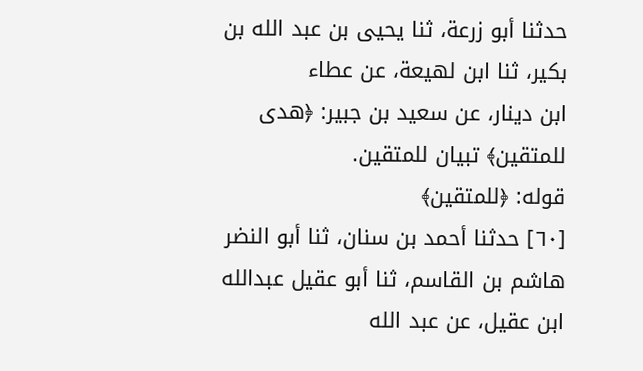حدثنا أبو زرعة، ثنا يحيى بن عبد الله بن بكير، ثنا ابن لهيعة، عن عطاء
ابن دينار، عن سعيد بن جبير: ﴿هدى للمتقين﴾ تبيان للمتقين.
قوله: ﴿للمتقين﴾
[٦٠] حدثنا أحمد بن سنان، ثنا أبو النضر هاشم بن القاسم، ثنا أبو عقيل عبدالله
ابن عقيل، عن عبد الله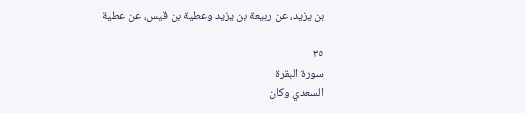بن يزيد، عن ربيعة بن يزيد وعطية بن قيس، عن عطية

٣٥
سورة البقرة
السعدي وكان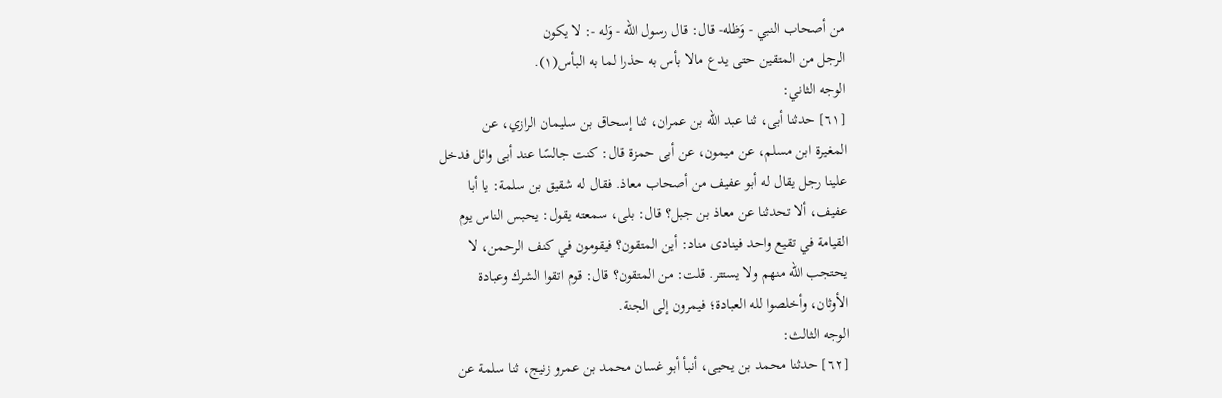من أصحاب النبي - وَظله- قال: قال رسول الله - وَله -: لا يكون
الرجل من المتقين حتى يدع مالا بأس به حذرا لما به البأس(١).
الوجه الثاني:
[٦١] حدثنا أبى، ثنا عبد الله بن عمران، ثنا إسحاق بن سليمان الرازي، عن
المغيرة ابن مسلم، عن ميمون، عن أبى حمزة قال: كنت جالسًا عند أبى وائل فدخل
علينا رجل يقال له أبو عفيف من أصحاب معاذ. فقال له شقيق بن سلمة: يا أبا
عفيف، ألا تحدثنا عن معاذ بن جبل؟ قال: بلى، سمعته يقول: يحبس الناس يوم
القيامة في تقيع واحد فينادى مناد: أين المتقون؟ فيقومون في كنف الرحمن، لا
يحتجب الله منهم ولا يستتر. قلت: من المتقون؟ قال: قوم اتقوا الشرك وعبادة
الأوثان، وأخلصوا لله العبادة؛ فيمرون إلى الجنة.
الوجه الثالث:
[٦٢] حدثنا محمد بن يحيى، أنبأ أبو غسان محمد بن عمرو زنيج، ثنا سلمة عن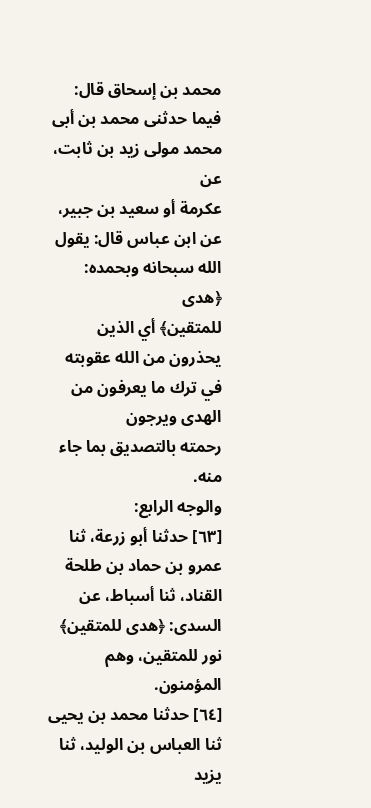محمد بن إسحاق قال: فيما حدثنى محمد بن أبى محمد مولى زيد بن ثابت، عن
عكرمة أو سعيد بن جبير، عن ابن عباس قال: يقول الله سبحانه وبحمده: ﴿هدى
للمتقين﴾ أي الذين يحذرون من الله عقوبته في ترك ما يعرفون من الهدى ويرجون
رحمته بالتصديق بما جاء منه.
والوجه الرابع:
[٦٣] حدثنا أبو زرعة، ثنا عمرو بن حماد بن طلحة القناد، ثنا أسباط، عن
السدى: ﴿هدى للمتقين﴾ نور للمتقين، وهم المؤمنون.
[٦٤] حدثنا محمد بن يحيى ثنا العباس بن الوليد، ثنا يزيد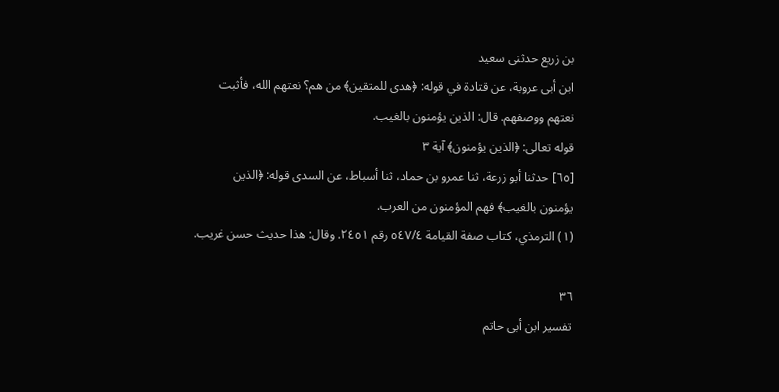بن زريع حدثنى سعيد
ابن أبى عروبة، عن قتادة في قوله: ﴿هدى للمتقين﴾ من هم؟ نعتهم الله، فأثبت
نعتهم ووصفهم. قال: الذين يؤمنون بالغيب.
قوله تعالى: ﴿الذين يؤمنون﴾ آية ٣
[٦٥] حدثنا أبو زرعة، ثنا عمرو بن حماد، ثنا أسباط، عن السدى قوله: ﴿الذين
يؤمنون بالغيب﴾ فهم المؤمنون من العرب.
(١) الترمذي، كتاب صفة القيامة ٥٤٧/٤ رقم ٢٤٥١. وقال: هذا حديث حسن غريب.

٣٦
تفسير ابن أبى حاتم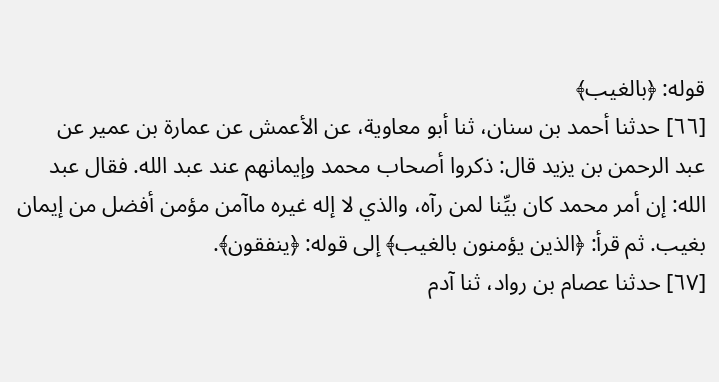قوله: ﴿بالغيب﴾
[٦٦] حدثنا أحمد بن سنان، ثنا أبو معاوية، عن الأعمش عن عمارة بن عمير عن
عبد الرحمن بن يزيد قال: ذكروا أصحاب محمد وإيمانهم عند عبد الله. فقال عبد
الله: إن أمر محمد كان بيِّنا لمن رآه، والذي لا إله غيره ماآمن مؤمن أفضل من إيمان
بغيب. ثم قرأ: ﴿الذين يؤمنون بالغيب﴾ إلى قوله: ﴿ينفقون﴾.
[٦٧] حدثنا عصام بن رواد، ثنا آدم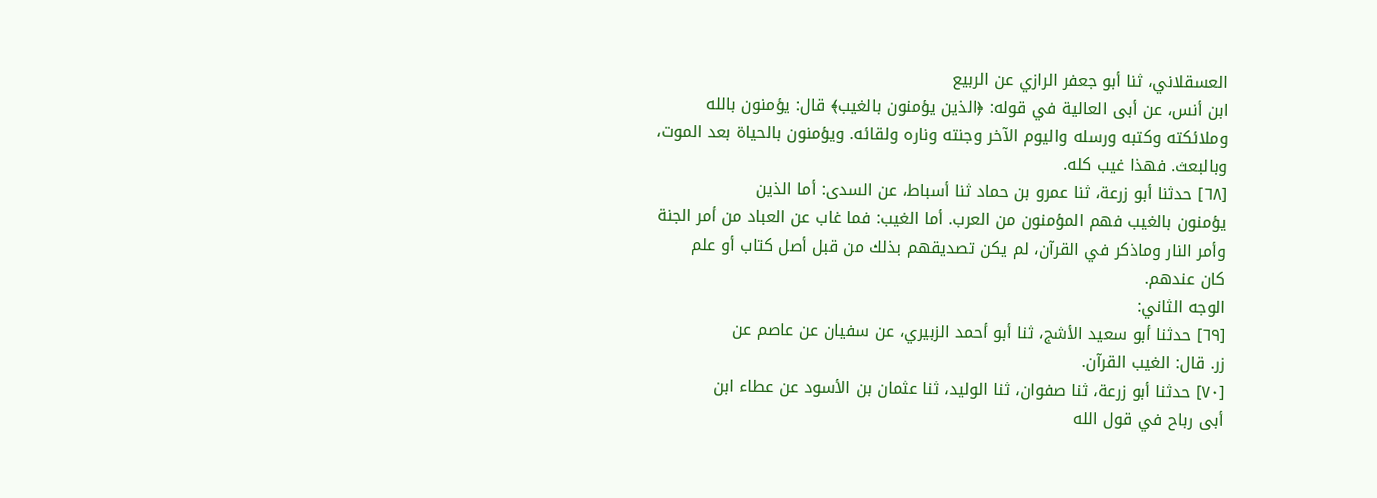العسقلاني، ثنا أبو جعفر الرازي عن الربيع
ابن أنس، عن أبى العالية في قوله: ﴿الذين يؤمنون بالغيب﴾ قال: يؤمنون بالله
وملائكته وكتبه ورسله واليوم الآخر وجنته وناره ولقائه. ويؤمنون بالحياة بعد الموت،
وبالبعث. فهذا غیب کله.
[٦٨] حدثنا أبو زرعة، ثنا عمرو بن حماد ثنا أسباط، عن السدى: أما الذين
يؤمنون بالغيب فهم المؤمنون من العرب. أما الغيب: فما غاب عن العباد من أمر الجنة
وأمر النار وماذكر في القرآن، لم يكن تصديقهم بذلك من قبل أصل كتاب أو علم
کان عندهم.
الوجه الثاني:
[٦٩] حدثنا أبو سعيد الأشج، ثنا أبو أحمد الزبيري، عن سفيان عن عاصم عن
زر. قال: الغيب القرآن.
[٧٠] حدثنا أبو زرعة، ثنا صفوان، ثنا الوليد، ثنا عثمان بن الأسود عن عطاء ابن
أبى رباح في قول الله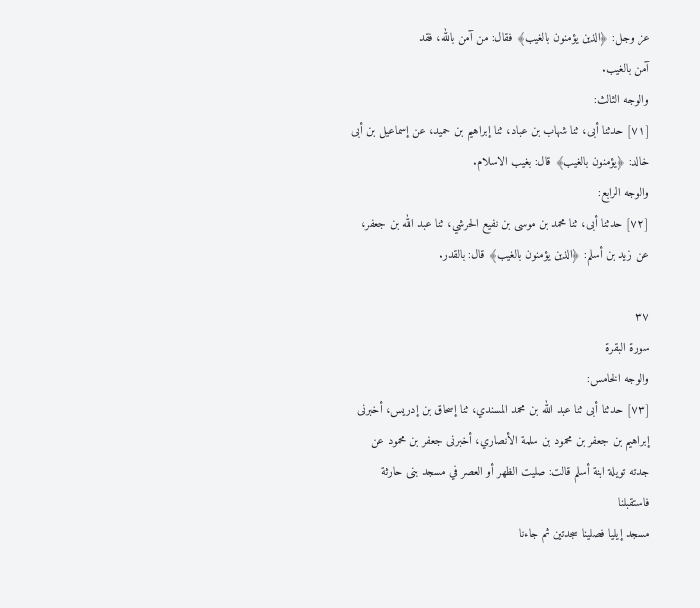عز وجل: ﴿الذين يؤمنون بالغيب﴾ فقال: من آمن بالله، فقد
آمن بالغيب.
والوجه الثالث:
[٧١] حدثنا أبى، ثنا شهاب بن عباد، ثنا إبراهيم بن حميد، عن إسماعيل بن أبى
خالد: ﴿يؤمنون بالغيب﴾ قال: بغيب الاسلام.
والوجه الرابع:
[٧٢] حدثنا أبى، ثنا محمد بن موسى بن نفيع الحرشي، ثنا عبد الله بن جعفر،
عن زيد بن أسلم: ﴿الذين يؤمنون بالغيب﴾ قال: بالقدر.

٣٧
سورة البقرة
والوجه الخامس:
[٧٣] حدثنا أبى ثنا عبد الله بن محمد المسندي، ثنا إسحاق بن إدريس، أخبرنى
إبراهيم بن جعفر بن محمود بن سلمة الأنصاري، أخبرنى جعفر بن محمود عن
جدته تويلة ابنة أسلم قالت: صليت الظهر أو العصر في مسجد بنى حارثة فاستقبلنا
مسجد إيليا فصلينا سجدتين ثم جاءنا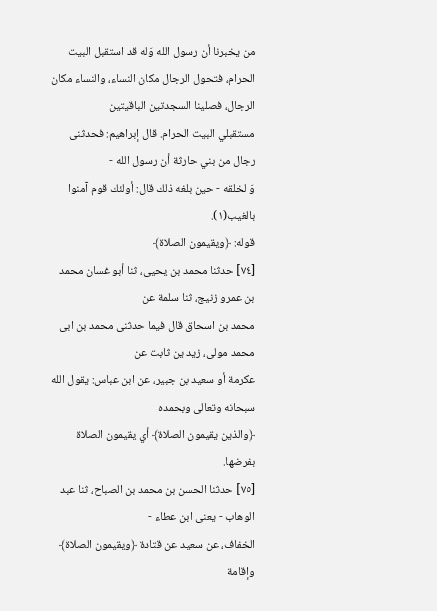من يخبرنا أن رسول الله وَله قد استقبل البيت
الحرام، فتحول الرجال مكان النساء، والنساء مكان الرجال، فصلينا السجدتين الباقيتين
مستقبلي البيت الحرام. قال إبراهيم: فحدثنى رجال من بني حارثة أن رسول الله -
وَ لخلقه - حين بلغه ذلك قال: أولئك قوم آمنوا بالغيب(١).
قوله: ﴿ويقيمون الصلاة﴾
[٧٤] حدثنا محمد بن يحيى، ثنا أبو غسان محمد بن عمرو زنيج، ثنا سلمة عن
محمد بن اسحاق قال فيما حدثنى محمد بن ابى محمد مولى، زيد ين ثابت عن
عكرمة أو سعيد بن جبير، عن ابن عباس: يقول الله سبحانه وتعالى وبحمده
﴿والذين يقيمون الصلاة﴾ أي يقيمون الصلاة بفرضها.
[٧٥] حدثنا الحسن بن محمد بن الصباح، ثنا عبد الوهاب - يعنى ابن عطاء -
الخفاف، عن سعيد عن قتادة ﴿ويقيمون الصلاة﴾ وإقامة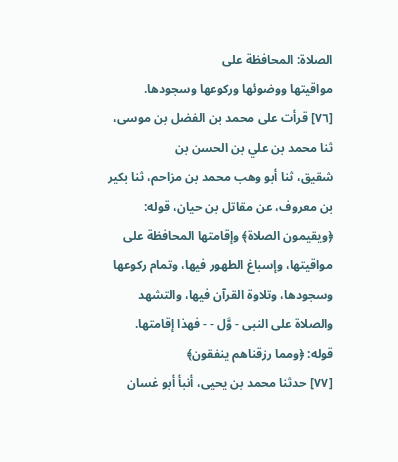الصلاة: المحافظة على
مواقيتها ووضوئها وركوعها وسجودها.
[٧٦] قرأت على محمد بن الفضل بن موسى، ثنا محمد بن علي بن الحسن بن
شقيق، ثنا أبو وهب محمد بن مزاحم، ثنا بكير بن معروف، عن مقاتل بن حيان، قوله:
﴿ويقيمون الصلاة﴾ وإقامتها المحافظة على مواقيتها، وإسباغ الطهور فيها، وتمام ركوعها
وسجودها، وتلاوة القرآن فيها، والتشهد والصلاة على النبى - وَّل - - فهذا إقامتها.
قوله: ﴿ومما رزقناهم ينفقون﴾
[٧٧] حدثنا محمد بن يحيى، أنبأ أبو غسان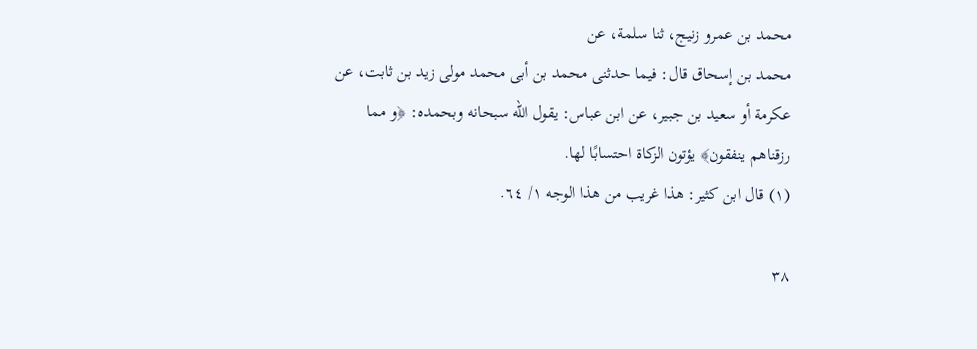محمد بن عمرو زنيج، ثنا سلمة، عن
محمد بن إسحاق قال: فيما حدثنى محمد بن أبى محمد مولى زيد بن ثابت، عن
عكرمة أو سعيد بن جبير، عن ابن عباس: يقول الله سبحانه وبحمده: ﴿و مما
رزقناهم ينفقون﴾ يؤتون الزكاة احتسابًا لها.
(١) قال ابن كثير: هذا غريب من هذا الوجه ١/ ٦٤.

٣٨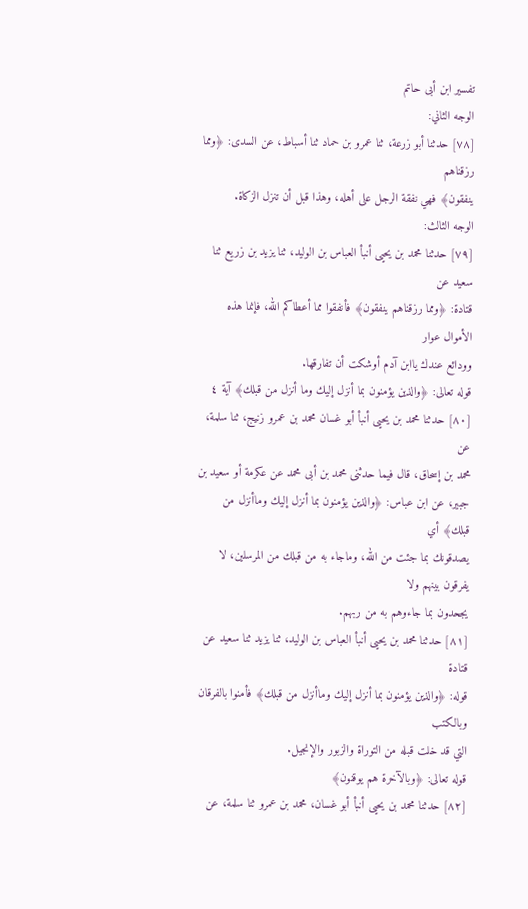تفسير ابن أبى حاتم
الوجه الثاني:
[٧٨] حدثنا أبو زرعة، ثنا عمرو بن حماد ثنا أسباط، عن السدى: ﴿ومما رزقناهم
ينفقون﴾ فهي نفقة الرجل على أهله، وهذا قبل أن تنزل الزكاة.
الوجه الثالث:
[٧٩] حدثنا محمد بن يحيى أنبأ العباس بن الوليد، ثنا يزيد بن زريع ثنا سعيد عن
قتادة: ﴿ومما رزقناهم ينفقون﴾ فأنفقوا مما أعطاكم الله، فإنما هذه الأموال عوار
وودائع عندك ياابن آدم أوشكت أن تفارقها.
قوله تعالى: ﴿والذين يؤمنون بما أنزل إليك وما أنزل من قبلك﴾ آية ٤
[٨٠] حدثنا محمد بن يحيى أنبأ أبو غسان محمد بن عمرو زنيج، ثنا سلمة، عن
محمد بن إسحاق، قال فيما حدثنى محمد بن أبى محمد عن عكرمة أو سعيد بن
جبير، عن ابن عباس: ﴿والذين يؤمنون بما أنزل إليك وماأنزل من قبلك﴾ أي
يصدقونك بما جئت من الله، وماجاء به من قبلك من المرسلين، لا يفرقون بينهم ولا
يجحدون بما جاءوهم به من ربهم.
[٨١] حدثنا محمد بن يحيى أنبأ العباس بن الوليد، ثنا يزيد ثنا سعيد عن قتادة
قوله: ﴿والذين يؤمنون بما أنزل إليك وماأنزل من قبلك﴾ فأمنوا بالفرقان وبالكتب
التي قد خلت قبله من التوراة والزبور والإنجيل.
قوله تعالى: ﴿وبالآخرة هم يوقنون﴾
[٨٢] حدثنا محمد بن يحيى أنبأ أبو غسان، محمد بن عمرو ثنا سلمة، عن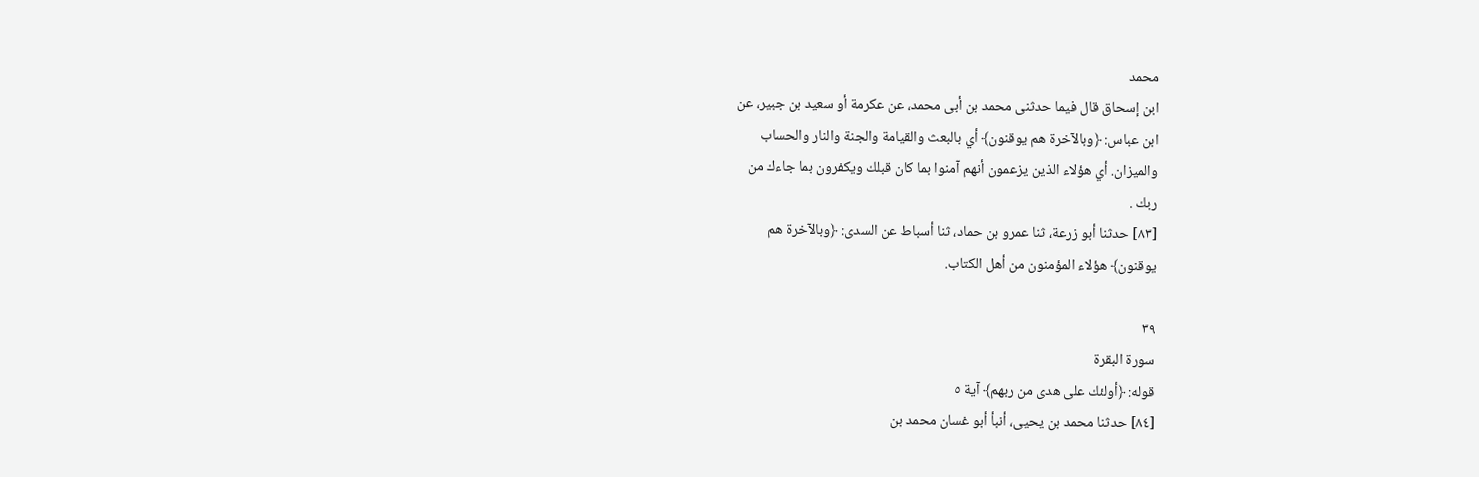محمد
ابن إسحاق قال فيما حدثنى محمد بن أبى محمد، عن عكرمة أو سعيد بن جبير، عن
ابن عباس: ﴿وبالآخرة هم يوقنون﴾ أي بالبعث والقيامة والجنة والنار والحساب
والميزان. أي هؤلاء الذين يزعمون أنهم آمنوا بما كان قبلك ويكفرون بما جاءك من
ربك .
[٨٣] حدثنا أبو زرعة، ثنا عمرو بن حماد، ثنا أسباط عن السدى: ﴿وبالآخرة هم
يوقنون﴾ هؤلاء المؤمنون من أهل الكتاب.

٣٩
سورة البقرة
قوله: ﴿أولئك على هدى من ربهم﴾ آية ٥
[٨٤] حدثنا محمد بن يحيى، أنبأ أبو غسان محمد بن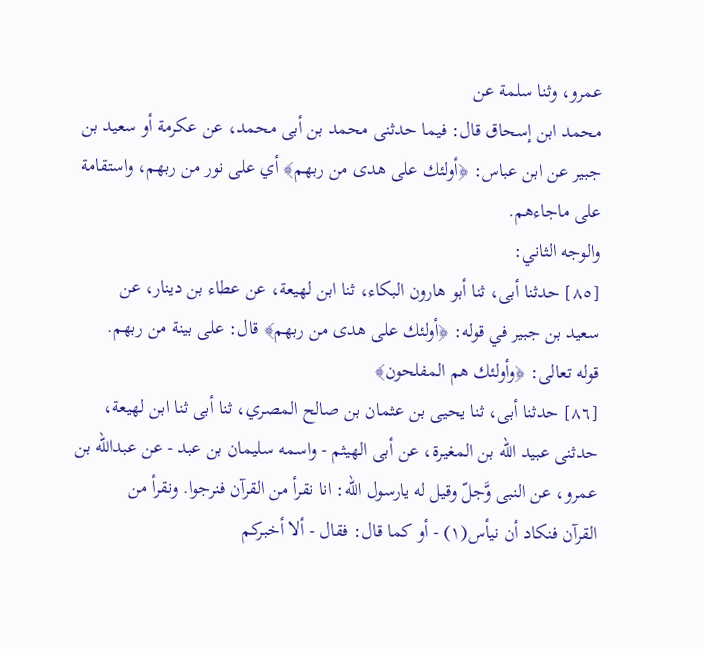عمرو، وثنا سلمة عن
محمد ابن إسحاق قال: فيما حدثنى محمد بن أبى محمد، عن عكرمة أو سعيد بن
جبير عن ابن عباس: ﴿أولئك على هدى من ربهم﴾ أي على نور من ربهم، واستقامة
على ماجاءهم.
والوجه الثاني:
[٨٥] حدثنا أبى، ثنا أبو هارون البكاء، ثنا ابن لهيعة، عن عطاء بن دينار، عن
سعيد بن جبير في قوله: ﴿أولئك على هدى من ربهم﴾ قال: على بينة من ربهم.
قوله تعالى: ﴿وأولئك هم المفلحون﴾
[٨٦] حدثنا أبى، ثنا يحيى بن عثمان بن صالح المصري، ثنا أبى ثنا ابن لهيعة،
حدثنى عبيد الله بن المغيرة، عن أبى الهيثم - واسمه سليمان بن عبد - عن عبدالله بن
عمرو، عن النبى وَّجلّ وقيل له يارسول الله: انا نقرأ من القرآن فنرجوا. ونقرأ من
القرآن فنكاد أن نيأس(١) - أو كما قال: فقال - ألا أخبركم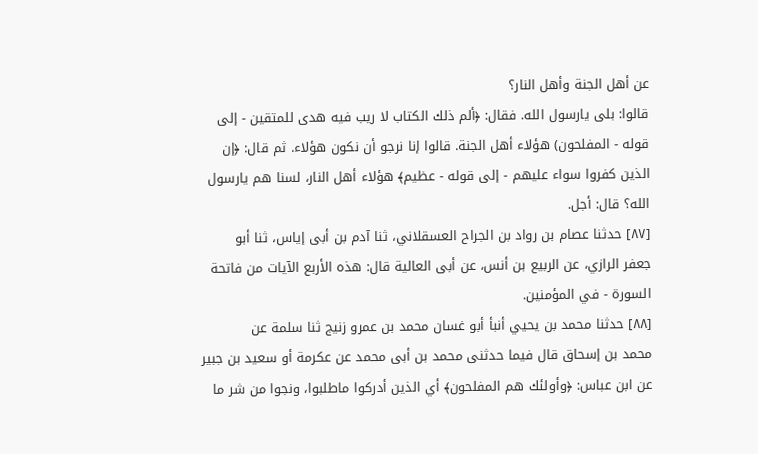عن أهل الجنة وأهل النار؟
قالوا: بلى يارسول الله. فقال: ﴿ألم ذلك الكتاب لا ريب فيه هدى للمتقين - إلى
قوله - المفلحون) هؤلاء أهل الجنة. قالوا إنا نرجو أن نكون هؤلاء. ثم قال: ﴿إن
الذين كفروا سواء عليهم - إلى قوله - عظيم﴾ هؤلاء أهل النار، لسنا هم يارسول
الله؟ قال: أجل.
[٨٧] حدثنا عصام بن رواد بن الجراح العسقلاني، ثنا آدم بن أبى إياس، ثنا أبو
جعفر الرازي، عن الربيع بن أنس، عن أبى العالية قال: هذه الأربع الآيات من فاتحة
السورة - في المؤمنين.
[٨٨] حدثنا محمد بن يحيي أنبأ أبو غسان محمد بن عمرو زنيج ثنا سلمة عن
محمد بن إسحاق قال فيما حدثنى محمد بن أبى محمد عن عكرمة أو سعيد بن جبير
عن ابن عباس: ﴿وأولئك هم المفلحون﴾ أي الذين أدركوا ماطلبوا، ونجوا من شر ما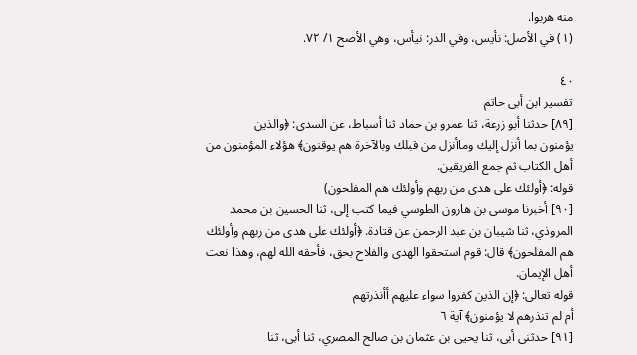منه هربوا.
(١) في الأصل: نأيس، وفي الدر: نيأس، وهي الأصح ١/ ٧٢.

٤٠
تفسير ابن أبى حاتم
[٨٩] حدثنا أبو زرعة، ثنا عمرو بن حماد ثنا أسباط، عن السدى: ﴿والذين
يؤمنون بما أنزل إليك وماأنزل من قبلك وبالآخرة هم يوقنون﴾ هؤلاء المؤمنون من
أهل الكتاب ثم جمع الفريقين.
قوله: ﴿أولئك على هدى من ربهم وأولئك هم المفلحون)
[٩٠] أخبرنا موسى بن هارون الطوسي فيما كتب إلى، ثنا الحسين بن محمد
المروذي، ثنا شيبان بن عبد الرحمن عن قتادة. ﴿أولئك على هدى من ربهم وأولئك
هم المفلحون﴾ قال: قوم استحقوا الهدى والفلاح بحق، فأحقه الله لهم، وهذا نعت
أهل الإيمان.
قوله تعالى: ﴿إن الذين كفروا سواء عليهم أأنذرتهم
أم لم تنذرهم لا يؤمنون﴾ آية ٦
[٩١] حدثنى أبى، ثنا يحيى بن عثمان بن صالح المصري، ثنا أبى، ثنا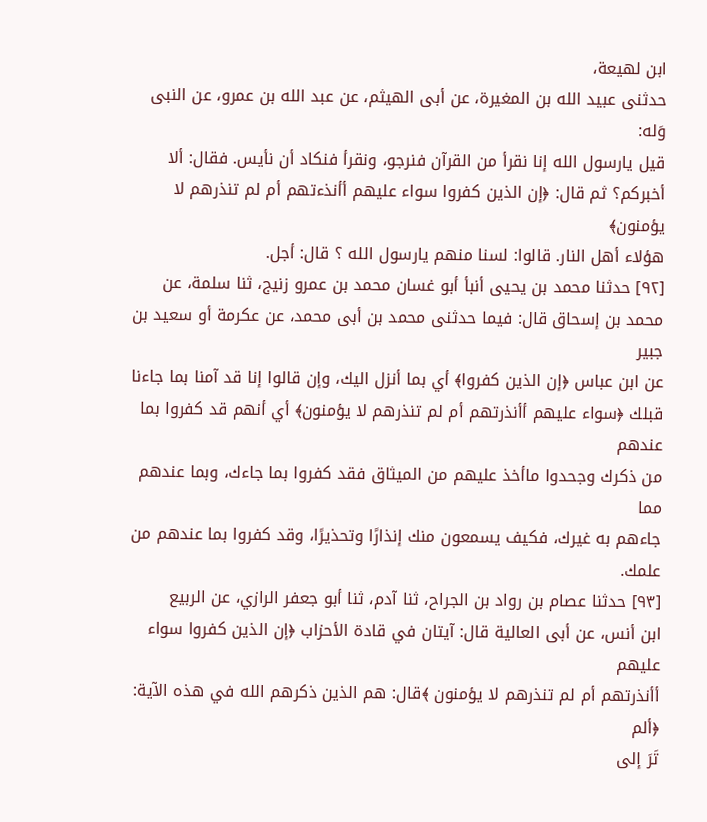ابن لهيعة،
حدثنى عبيد الله بن المغيرة، عن أبى الهيثم، عن عبد الله بن عمرو، عن النبى وَله:
قيل يارسول الله إنا نقرأ من القرآن فنرجو، ونقرأ فنكاد أن نأيس. فقال: ألا
أخبركم؟ ثم قال: ﴿إن الذين كفروا سواء عليهم أأنذءتهم أم لم تنذرهم لا يؤمنون﴾
هؤلاء أهل النار. قالوا: لسنا منهم يارسول الله ؟ قال: أجل.
[٩٢] حدثنا محمد بن يحيى أنبأ أبو غسان محمد بن عمرو زنيج، ثنا سلمة، عن
محمد بن إسحاق قال: فيما حدثنى محمد بن أبى محمد، عن عكرمة أو سعيد بن جبير
عن ابن عباس ﴿إن الذين كفروا﴾ أي بما أنزل اليك، وإن قالوا إنا قد آمنا بما جاءنا
قبلك ﴿سواء عليهم أأنذرتهم أم لم تنذرهم لا يؤمنون﴾ أي أنهم قد كفروا بما عندهم
من ذكرك وجحدوا ماأخذ عليهم من الميثاق فقد كفروا بما جاءك، وبما عندهم مما
جاءهم به غيرك، فكيف يسمعون منك إنذارًا وتحذيرًا، وقد كفروا بما عندهم من علمك.
[٩٣] حدثنا عصام بن رواد بن الجراح، ثنا آدم، ثنا أبو جعفر الرازي، عن الربيع
ابن أنس، عن أبى العالية قال: آيتان في قادة الأحزاب ﴿إن الذين كفروا سواء عليهم
أأنذرتهم أم لم تنذرهم لا يؤمنون ﴾قال: هم الذين ذكرهم الله في هذه الآية: ﴿ألم
تَرَ إلى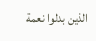الذين بدلوا نعمة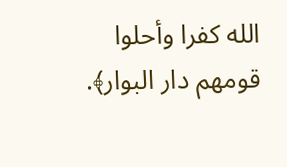الله كفرا وأحلوا قومهم دار البوار﴾.